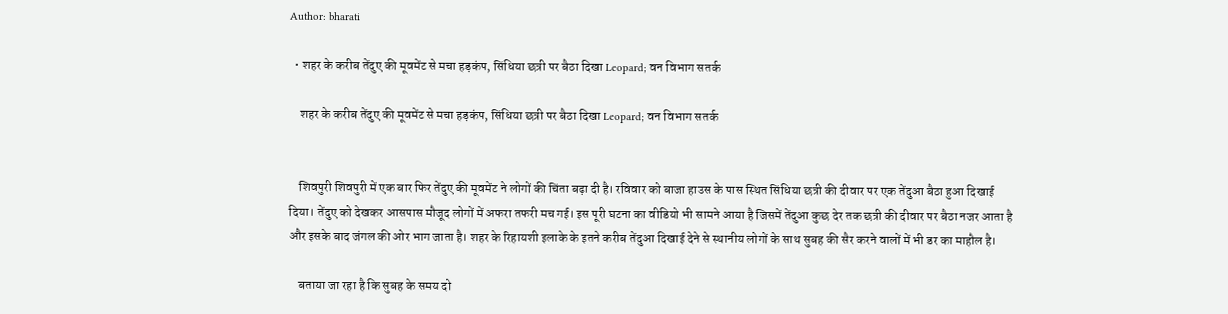Author: bharati

  • शहर के करीब तेंदुए की मूवमेंट से मचा हड़कंप, सिंधिया छत्री पर बैठा दिखा Leopard; वन विभाग सतर्क

    शहर के करीब तेंदुए की मूवमेंट से मचा हड़कंप, सिंधिया छत्री पर बैठा दिखा Leopard; वन विभाग सतर्क


    शिवपुरी शिवपुरी में एक बार फिर तेंदुए की मूवमेंट ने लोगों की चिंता बढ़ा दी है। रविवार को बाजा हाउस के पास स्थित सिंधिया छत्री की दीवार पर एक तेंदुआ बैठा हुआ दिखाई दिया। तेंदुए को देखकर आसपास मौजूद लोगों में अफरा तफरी मच गई। इस पूरी घटना का वीडियो भी सामने आया है जिसमें तेंदुआ कुछ देर तक छत्री की दीवार पर बैठा नजर आता है और इसके बाद जंगल की ओर भाग जाता है। शहर के रिहायशी इलाके के इतने करीब तेंदुआ दिखाई देने से स्थानीय लोगों के साथ सुबह की सैर करने वालों में भी डर का माहौल है।

    बताया जा रहा है कि सुबह के समय दो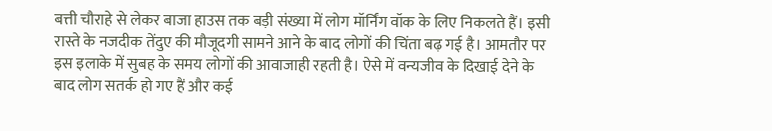बत्ती चौराहे से लेकर बाजा हाउस तक बड़ी संख्या में लोग मॉर्निंग वॉक के लिए निकलते हैं। इसी रास्ते के नजदीक तेंदुए की मौजूदगी सामने आने के बाद लोगों की चिंता बढ़ गई है। आमतौर पर इस इलाके में सुबह के समय लोगों की आवाजाही रहती है। ऐसे में वन्यजीव के दिखाई देने के बाद लोग सतर्क हो गए हैं और कई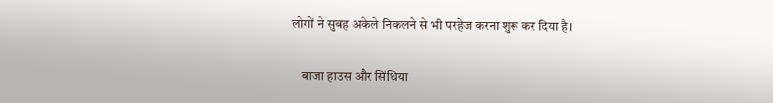लोगों ने सुबह अकेले निकलने से भी परहेज करना शुरू कर दिया है।

    बाजा हाउस और सिंधिया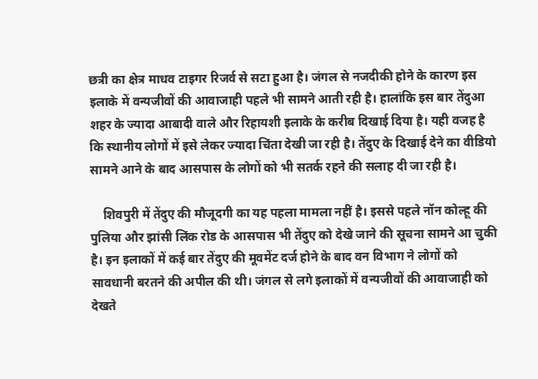छत्री का क्षेत्र माधव टाइगर रिजर्व से सटा हुआ है। जंगल से नजदीकी होने के कारण इस इलाके में वन्यजीवों की आवाजाही पहले भी सामने आती रही है। हालांकि इस बार तेंदुआ शहर के ज्यादा आबादी वाले और रिहायशी इलाके के करीब दिखाई दिया है। यही वजह है कि स्थानीय लोगों में इसे लेकर ज्यादा चिंता देखी जा रही है। तेंदुए के दिखाई देने का वीडियो सामने आने के बाद आसपास के लोगों को भी सतर्क रहने की सलाह दी जा रही है।

    शिवपुरी में तेंदुए की मौजूदगी का यह पहला मामला नहीं है। इससे पहले नॉन कोल्हू की पुलिया और झांसी लिंक रोड के आसपास भी तेंदुए को देखे जाने की सूचना सामने आ चुकी है। इन इलाकों में कई बार तेंदुए की मूवमेंट दर्ज होने के बाद वन विभाग ने लोगों को सावधानी बरतने की अपील की थी। जंगल से लगे इलाकों में वन्यजीवों की आवाजाही को देखते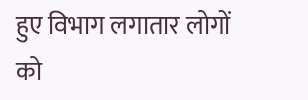हुए विभाग लगातार लोगों को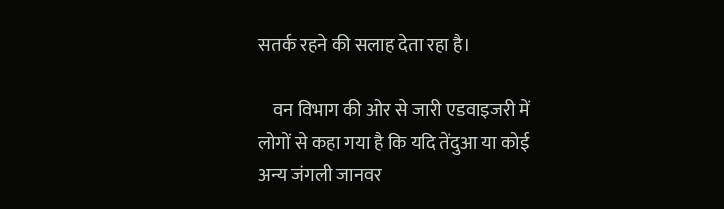सतर्क रहने की सलाह देता रहा है।

    वन विभाग की ओर से जारी एडवाइजरी में लोगों से कहा गया है कि यदि तेंदुआ या कोई अन्य जंगली जानवर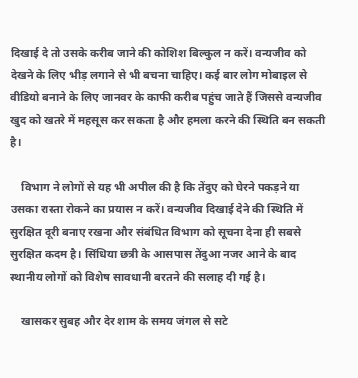दिखाई दे तो उसके करीब जाने की कोशिश बिल्कुल न करें। वन्यजीव को देखने के लिए भीड़ लगाने से भी बचना चाहिए। कई बार लोग मोबाइल से वीडियो बनाने के लिए जानवर के काफी करीब पहुंच जाते हैं जिससे वन्यजीव खुद को खतरे में महसूस कर सकता है और हमला करने की स्थिति बन सकती है।

    विभाग ने लोगों से यह भी अपील की है कि तेंदुए को घेरने पकड़ने या उसका रास्ता रोकने का प्रयास न करें। वन्यजीव दिखाई देने की स्थिति में सुरक्षित दूरी बनाए रखना और संबंधित विभाग को सूचना देना ही सबसे सुरक्षित कदम है। सिंधिया छत्री के आसपास तेंदुआ नजर आने के बाद स्थानीय लोगों को विशेष सावधानी बरतने की सलाह दी गई है।

    खासकर सुबह और देर शाम के समय जंगल से सटे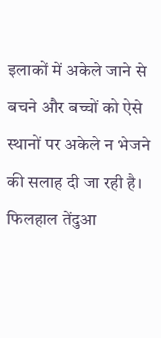इलाकों में अकेले जाने से बचने और बच्चों को ऐसे स्थानों पर अकेले न भेजने की सलाह दी जा रही है। फिलहाल तेंदुआ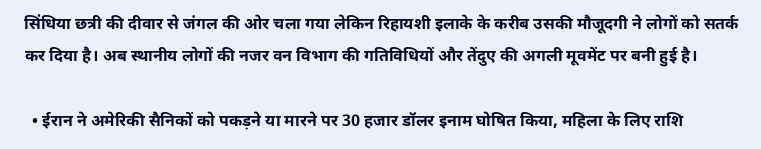सिंधिया छत्री की दीवार से जंगल की ओर चला गया लेकिन रिहायशी इलाके के करीब उसकी मौजूदगी ने लोगों को सतर्क कर दिया है। अब स्थानीय लोगों की नजर वन विभाग की गतिविधियों और तेंदुए की अगली मूवमेंट पर बनी हुई है।

  • ईरान ने अमेरिकी सैनिकों को पकड़ने या मारने पर 30 हजार डॉलर इनाम घोषित किया, महिला के लिए राशि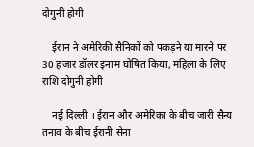दोगुनी होगी

    ईरान ने अमेरिकी सैनिकों को पकड़ने या मारने पर 30 हजार डॉलर इनाम घोषित किया, महिला के लिए राशि दोगुनी होगी

    नई दिल्ली । ईरान और अमेरिका के बीच जारी सैन्य तनाव के बीच ईरानी सेना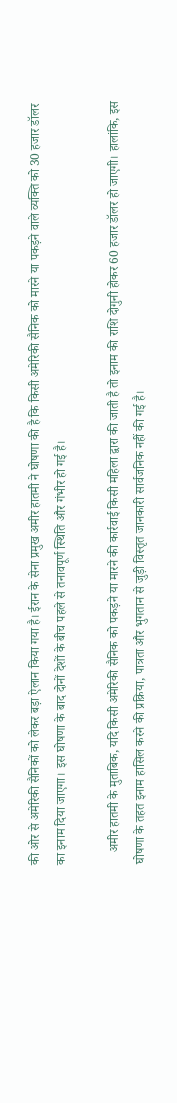की ओर से अमेरिकी सैनिकों को लेकर बड़ा ऐलान किया गया है। ईरान के सेना प्रमुख अमीर हातमी ने घोषणा की है कि किसी अमेरिकी सैनिक को मारने या पकड़ने वाले व्यक्ति को 30 हजार डॉलर का इनाम दिया जाएगा। इस घोषणा के बाद दोनों देशों के बीच पहले से तनावपूर्ण स्थिति और गंभीर हो गई है।

    अमीर हातमी के मुताबिक, यदि किसी अमेरिकी सैनिक को पकड़ने या मारने की कार्रवाई किसी महिला द्वारा की जाती है तो इनाम की राशि दोगुनी होकर 60 हजार डॉलर हो जाएगी। हालांकि, इस घोषणा के तहत इनाम हासिल करने की प्रक्रिया, पात्रता और भुगतान से जुड़ी विस्तृत जानकारी सार्वजनिक नहीं की गई है।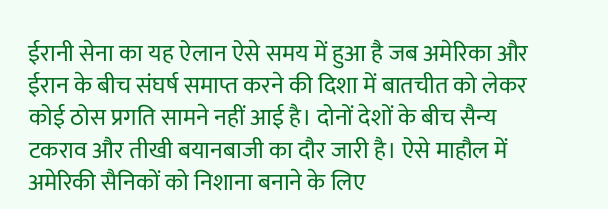ईरानी सेना का यह ऐलान ऐसे समय में हुआ है जब अमेरिका और ईरान के बीच संघर्ष समाप्त करने की दिशा में बातचीत को लेकर कोई ठोस प्रगति सामने नहीं आई है। दोनों देशों के बीच सैन्य टकराव और तीखी बयानबाजी का दौर जारी है। ऐसे माहौल में अमेरिकी सैनिकों को निशाना बनाने के लिए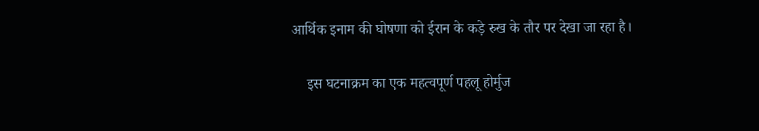आर्थिक इनाम की घोषणा को ईरान के कड़े रुख के तौर पर देखा जा रहा है।

    इस घटनाक्रम का एक महत्वपूर्ण पहलू होर्मुज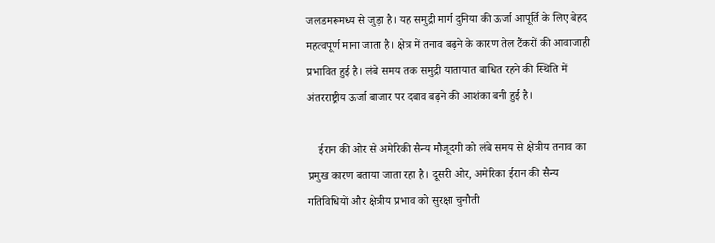जलडमरूमध्य से जुड़ा है। यह समुद्री मार्ग दुनिया की ऊर्जा आपूर्ति के लिए बेहद महत्वपूर्ण माना जाता है। क्षेत्र में तनाव बढ़ने के कारण तेल टैंकरों की आवाजाही प्रभावित हुई है। लंबे समय तक समुद्री यातायात बाधित रहने की स्थिति में अंतरराष्ट्रीय ऊर्जा बाजार पर दबाव बढ़ने की आशंका बनी हुई है।

    ईरान की ओर से अमेरिकी सैन्य मौजूदगी को लंबे समय से क्षेत्रीय तनाव का प्रमुख कारण बताया जाता रहा है। दूसरी ओर, अमेरिका ईरान की सैन्य गतिविधियों और क्षेत्रीय प्रभाव को सुरक्षा चुनौती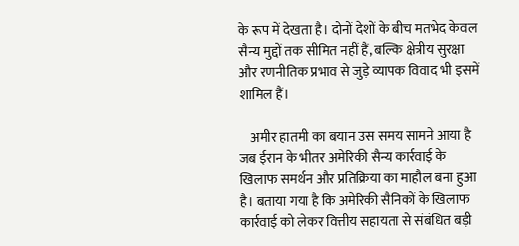के रूप में देखता है। दोनों देशों के बीच मतभेद केवल सैन्य मुद्दों तक सीमित नहीं हैं, बल्कि क्षेत्रीय सुरक्षा और रणनीतिक प्रभाव से जुड़े व्यापक विवाद भी इसमें शामिल हैं।

    अमीर हातमी का बयान उस समय सामने आया है जब ईरान के भीतर अमेरिकी सैन्य कार्रवाई के खिलाफ समर्थन और प्रतिक्रिया का माहौल बना हुआ है। बताया गया है कि अमेरिकी सैनिकों के खिलाफ कार्रवाई को लेकर वित्तीय सहायता से संबंधित बड़ी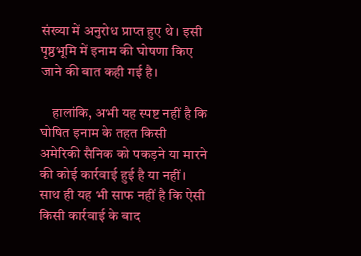संख्या में अनुरोध प्राप्त हुए थे। इसी पृष्ठभूमि में इनाम की घोषणा किए जाने की बात कही गई है।

    हालांकि, अभी यह स्पष्ट नहीं है कि घोषित इनाम के तहत किसी अमेरिकी सैनिक को पकड़ने या मारने की कोई कार्रवाई हुई है या नहीं। साथ ही यह भी साफ नहीं है कि ऐसी किसी कार्रवाई के बाद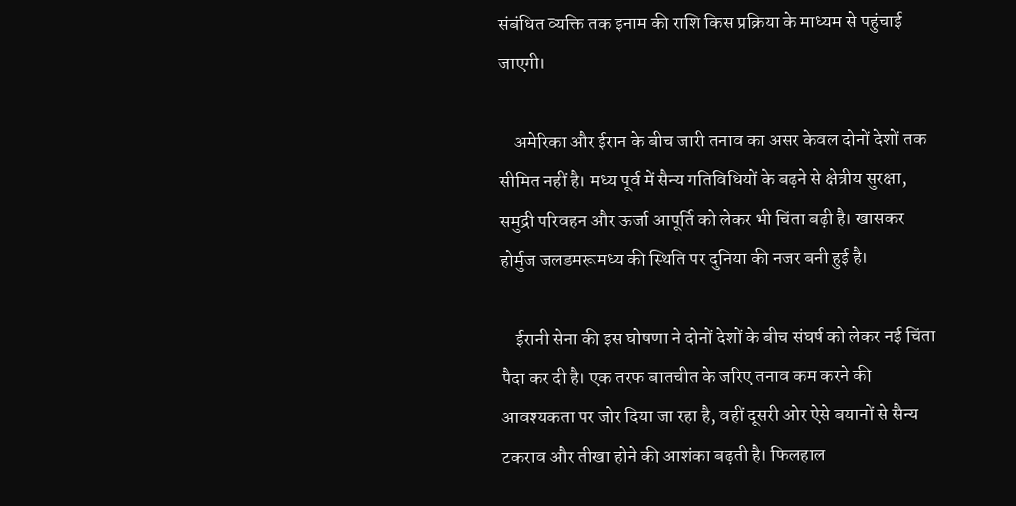संबंधित व्यक्ति तक इनाम की राशि किस प्रक्रिया के माध्यम से पहुंचाई जाएगी।

    अमेरिका और ईरान के बीच जारी तनाव का असर केवल दोनों देशों तक सीमित नहीं है। मध्य पूर्व में सैन्य गतिविधियों के बढ़ने से क्षेत्रीय सुरक्षा, समुद्री परिवहन और ऊर्जा आपूर्ति को लेकर भी चिंता बढ़ी है। खासकर होर्मुज जलडमरूमध्य की स्थिति पर दुनिया की नजर बनी हुई है।

    ईरानी सेना की इस घोषणा ने दोनों देशों के बीच संघर्ष को लेकर नई चिंता पैदा कर दी है। एक तरफ बातचीत के जरिए तनाव कम करने की आवश्यकता पर जोर दिया जा रहा है, वहीं दूसरी ओर ऐसे बयानों से सैन्य टकराव और तीखा होने की आशंका बढ़ती है। फिलहाल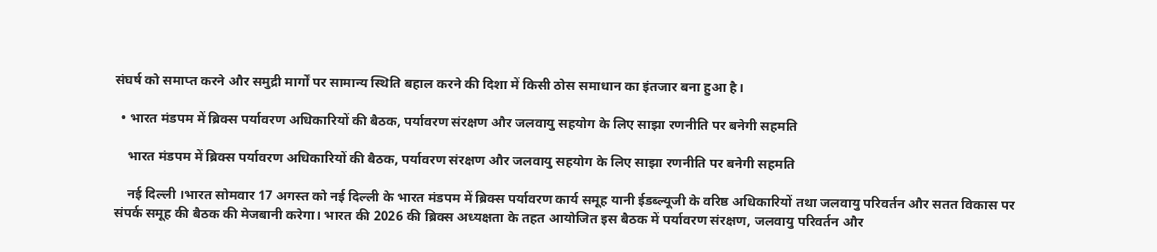संघर्ष को समाप्त करने और समुद्री मार्गों पर सामान्य स्थिति बहाल करने की दिशा में किसी ठोस समाधान का इंतजार बना हुआ है।

  • भारत मंडपम में ब्रिक्स पर्यावरण अधिकारियों की बैठक, पर्यावरण संरक्षण और जलवायु सहयोग के लिए साझा रणनीति पर बनेगी सहमति

    भारत मंडपम में ब्रिक्स पर्यावरण अधिकारियों की बैठक, पर्यावरण संरक्षण और जलवायु सहयोग के लिए साझा रणनीति पर बनेगी सहमति

    नई दिल्ली ।भारत सोमवार 17 अगस्त को नई दिल्ली के भारत मंडपम में ब्रिक्स पर्यावरण कार्य समूह यानी ईडब्ल्यूजी के वरिष्ठ अधिकारियों तथा जलवायु परिवर्तन और सतत विकास पर संपर्क समूह की बैठक की मेजबानी करेगा। भारत की 2026 की ब्रिक्स अध्यक्षता के तहत आयोजित इस बैठक में पर्यावरण संरक्षण, जलवायु परिवर्तन और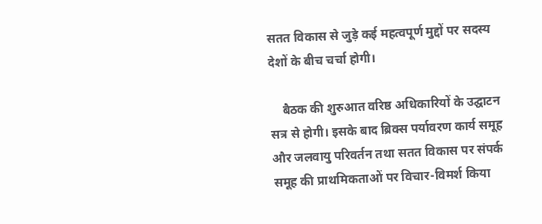सतत विकास से जुड़े कई महत्वपूर्ण मुद्दों पर सदस्य देशों के बीच चर्चा होगी।

    बैठक की शुरुआत वरिष्ठ अधिकारियों के उद्घाटन सत्र से होगी। इसके बाद ब्रिक्स पर्यावरण कार्य समूह और जलवायु परिवर्तन तथा सतत विकास पर संपर्क समूह की प्राथमिकताओं पर विचार-विमर्श किया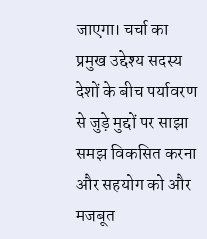जाएगा। चर्चा का प्रमुख उद्देश्य सदस्य देशों के बीच पर्यावरण से जुड़े मुद्दों पर साझा समझ विकसित करना और सहयोग को और मजबूत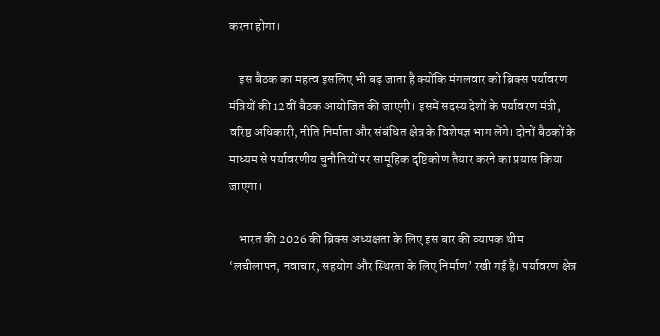करना होगा।

    इस बैठक का महत्व इसलिए भी बढ़ जाता है क्योंकि मंगलवार को ब्रिक्स पर्यावरण मंत्रियों की 12वीं बैठक आयोजित की जाएगी। इसमें सदस्य देशों के पर्यावरण मंत्री, वरिष्ठ अधिकारी, नीति निर्माता और संबंधित क्षेत्र के विशेषज्ञ भाग लेंगे। दोनों बैठकों के माध्यम से पर्यावरणीय चुनौतियों पर सामूहिक दृष्टिकोण तैयार करने का प्रयास किया जाएगा।

    भारत की 2026 की ब्रिक्स अध्यक्षता के लिए इस बार की व्यापक थीम ‘लचीलापन, नवाचार, सहयोग और स्थिरता के लिए निर्माण’ रखी गई है। पर्यावरण क्षेत्र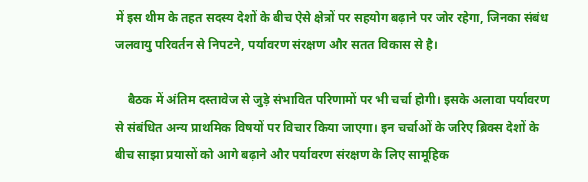में इस थीम के तहत सदस्य देशों के बीच ऐसे क्षेत्रों पर सहयोग बढ़ाने पर जोर रहेगा, जिनका संबंध जलवायु परिवर्तन से निपटने, पर्यावरण संरक्षण और सतत विकास से है।

    बैठक में अंतिम दस्तावेज से जुड़े संभावित परिणामों पर भी चर्चा होगी। इसके अलावा पर्यावरण से संबंधित अन्य प्राथमिक विषयों पर विचार किया जाएगा। इन चर्चाओं के जरिए ब्रिक्स देशों के बीच साझा प्रयासों को आगे बढ़ाने और पर्यावरण संरक्षण के लिए सामूहिक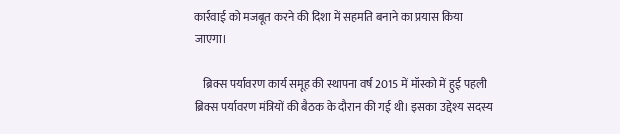कार्रवाई को मजबूत करने की दिशा में सहमति बनाने का प्रयास किया जाएगा।

    ब्रिक्स पर्यावरण कार्य समूह की स्थापना वर्ष 2015 में मॉस्को में हुई पहली ब्रिक्स पर्यावरण मंत्रियों की बैठक के दौरान की गई थी। इसका उद्देश्य सदस्य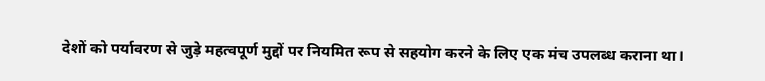देशों को पर्यावरण से जुड़े महत्वपूर्ण मुद्दों पर नियमित रूप से सहयोग करने के लिए एक मंच उपलब्ध कराना था।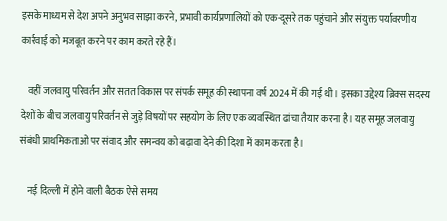इसके माध्यम से देश अपने अनुभव साझा करने, प्रभावी कार्यप्रणालियों को एक-दूसरे तक पहुंचाने और संयुक्त पर्यावरणीय कार्रवाई को मजबूत करने पर काम करते रहे हैं।

    वहीं जलवायु परिवर्तन और सतत विकास पर संपर्क समूह की स्थापना वर्ष 2024 में की गई थी। इसका उद्देश्य ब्रिक्स सदस्य देशों के बीच जलवायु परिवर्तन से जुड़े विषयों पर सहयोग के लिए एक व्यवस्थित ढांचा तैयार करना है। यह समूह जलवायु संबंधी प्राथमिकताओं पर संवाद और समन्वय को बढ़ावा देने की दिशा में काम करता है।

    नई दिल्ली में होने वाली बैठक ऐसे समय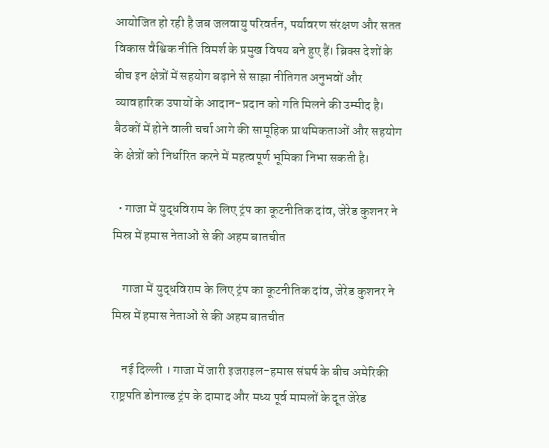आयोजित हो रही है जब जलवायु परिवर्तन, पर्यावरण संरक्षण और सतत विकास वैश्विक नीति विमर्श के प्रमुख विषय बने हुए हैं। ब्रिक्स देशों के बीच इन क्षेत्रों में सहयोग बढ़ाने से साझा नीतिगत अनुभवों और व्यावहारिक उपायों के आदान-प्रदान को गति मिलने की उम्मीद है। बैठकों में होने वाली चर्चा आगे की सामूहिक प्राथमिकताओं और सहयोग के क्षेत्रों को निर्धारित करने में महत्वपूर्ण भूमिका निभा सकती है।

  • गाजा में युद्धविराम के लिए ट्रंप का कूटनीतिक दांव, जेरेड कुशनर ने मिस्र में हमास नेताओं से की अहम बातचीत

    गाजा में युद्धविराम के लिए ट्रंप का कूटनीतिक दांव, जेरेड कुशनर ने मिस्र में हमास नेताओं से की अहम बातचीत

    नई दिल्ली । गाजा में जारी इजराइल-हमास संघर्ष के बीच अमेरिकी राष्ट्रपति डोनाल्ड ट्रंप के दामाद और मध्य पूर्व मामलों के दूत जेरेड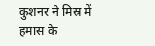कुशनर ने मिस्र में हमास के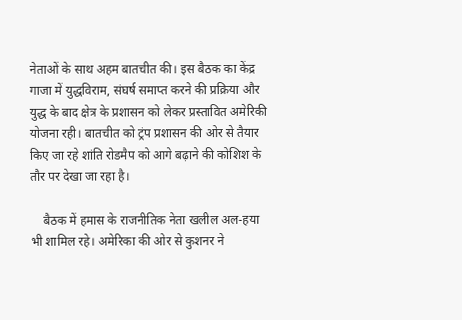नेताओं के साथ अहम बातचीत की। इस बैठक का केंद्र गाजा में युद्धविराम, संघर्ष समाप्त करने की प्रक्रिया और युद्ध के बाद क्षेत्र के प्रशासन को लेकर प्रस्तावित अमेरिकी योजना रही। बातचीत को ट्रंप प्रशासन की ओर से तैयार किए जा रहे शांति रोडमैप को आगे बढ़ाने की कोशिश के तौर पर देखा जा रहा है।

    बैठक में हमास के राजनीतिक नेता खलील अल-हया भी शामिल रहे। अमेरिका की ओर से कुशनर ने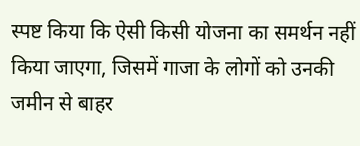स्पष्ट किया कि ऐसी किसी योजना का समर्थन नहीं किया जाएगा, जिसमें गाजा के लोगों को उनकी जमीन से बाहर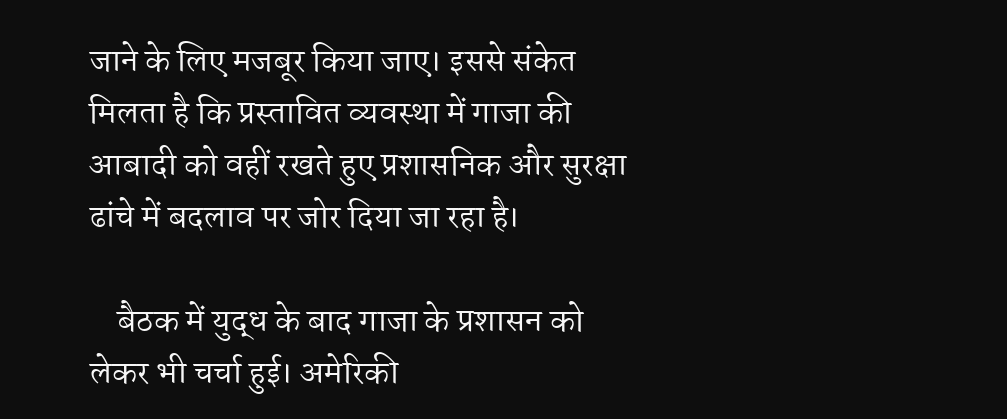जाने के लिए मजबूर किया जाए। इससे संकेत मिलता है कि प्रस्तावित व्यवस्था में गाजा की आबादी को वहीं रखते हुए प्रशासनिक और सुरक्षा ढांचे में बदलाव पर जोर दिया जा रहा है।

    बैठक में युद्ध के बाद गाजा के प्रशासन को लेकर भी चर्चा हुई। अमेरिकी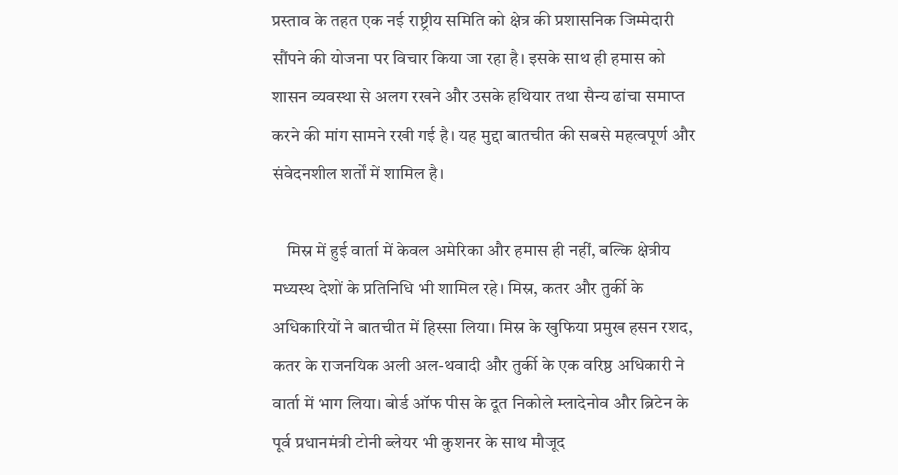प्रस्ताव के तहत एक नई राष्ट्रीय समिति को क्षेत्र की प्रशासनिक जिम्मेदारी सौंपने की योजना पर विचार किया जा रहा है। इसके साथ ही हमास को शासन व्यवस्था से अलग रखने और उसके हथियार तथा सैन्य ढांचा समाप्त करने की मांग सामने रखी गई है। यह मुद्दा बातचीत की सबसे महत्वपूर्ण और संवेदनशील शर्तों में शामिल है।

    मिस्र में हुई वार्ता में केवल अमेरिका और हमास ही नहीं, बल्कि क्षेत्रीय मध्यस्थ देशों के प्रतिनिधि भी शामिल रहे। मिस्र, कतर और तुर्की के अधिकारियों ने बातचीत में हिस्सा लिया। मिस्र के खुफिया प्रमुख हसन रशद, कतर के राजनयिक अली अल-थवादी और तुर्की के एक वरिष्ठ अधिकारी ने वार्ता में भाग लिया। बोर्ड ऑफ पीस के दूत निकोले म्लादेनोव और ब्रिटेन के पूर्व प्रधानमंत्री टोनी ब्लेयर भी कुशनर के साथ मौजूद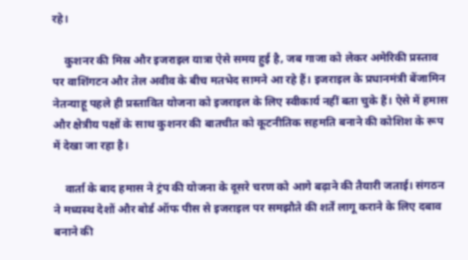रहे।

    कुशनर की मिस्र और इजराइल यात्रा ऐसे समय हुई है, जब गाजा को लेकर अमेरिकी प्रस्ताव पर वाशिंगटन और तेल अवीव के बीच मतभेद सामने आ रहे हैं। इजराइल के प्रधानमंत्री बेंजामिन नेतन्याहू पहले ही प्रस्तावित योजना को इजराइल के लिए स्वीकार्य नहीं बता चुके हैं। ऐसे में हमास और क्षेत्रीय पक्षों के साथ कुशनर की बातचीत को कूटनीतिक सहमति बनाने की कोशिश के रूप में देखा जा रहा है।

    वार्ता के बाद हमास ने ट्रंप की योजना के दूसरे चरण को आगे बढ़ाने की तैयारी जताई। संगठन ने मध्यस्थ देशों और बोर्ड ऑफ पीस से इजराइल पर समझौते की शर्तें लागू कराने के लिए दबाव बनाने की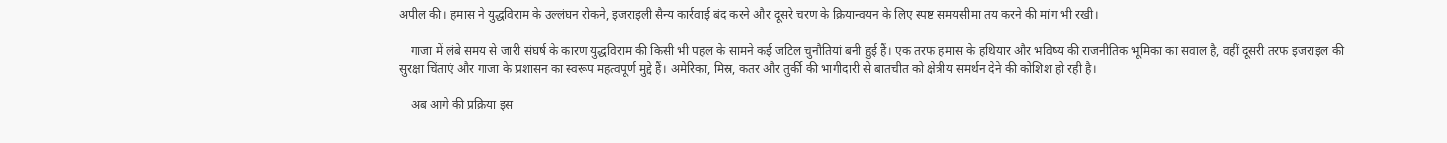अपील की। हमास ने युद्धविराम के उल्लंघन रोकने, इजराइली सैन्य कार्रवाई बंद करने और दूसरे चरण के क्रियान्वयन के लिए स्पष्ट समयसीमा तय करने की मांग भी रखी।

    गाजा में लंबे समय से जारी संघर्ष के कारण युद्धविराम की किसी भी पहल के सामने कई जटिल चुनौतियां बनी हुई हैं। एक तरफ हमास के हथियार और भविष्य की राजनीतिक भूमिका का सवाल है, वहीं दूसरी तरफ इजराइल की सुरक्षा चिंताएं और गाजा के प्रशासन का स्वरूप महत्वपूर्ण मुद्दे हैं। अमेरिका, मिस्र, कतर और तुर्की की भागीदारी से बातचीत को क्षेत्रीय समर्थन देने की कोशिश हो रही है।

    अब आगे की प्रक्रिया इस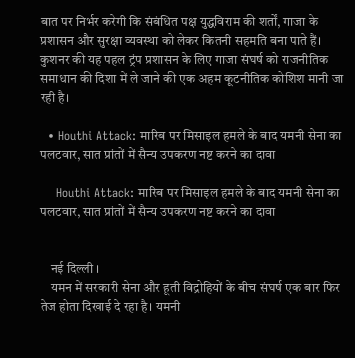बात पर निर्भर करेगी कि संबंधित पक्ष युद्धविराम की शर्तों, गाजा के प्रशासन और सुरक्षा व्यवस्था को लेकर कितनी सहमति बना पाते हैं। कुशनर की यह पहल ट्रंप प्रशासन के लिए गाजा संघर्ष को राजनीतिक समाधान की दिशा में ले जाने की एक अहम कूटनीतिक कोशिश मानी जा रही है।

  • Houthi Attack: मारिब पर मिसाइल हमले के बाद यमनी सेना का पलटवार, सात प्रांतों में सैन्य उपकरण नष्ट करने का दावा

    Houthi Attack: मारिब पर मिसाइल हमले के बाद यमनी सेना का पलटवार, सात प्रांतों में सैन्य उपकरण नष्ट करने का दावा


    नई दिल्ली ।
    यमन में सरकारी सेना और हूती विद्रोहियों के बीच संघर्ष एक बार फिर तेज होता दिखाई दे रहा है। यमनी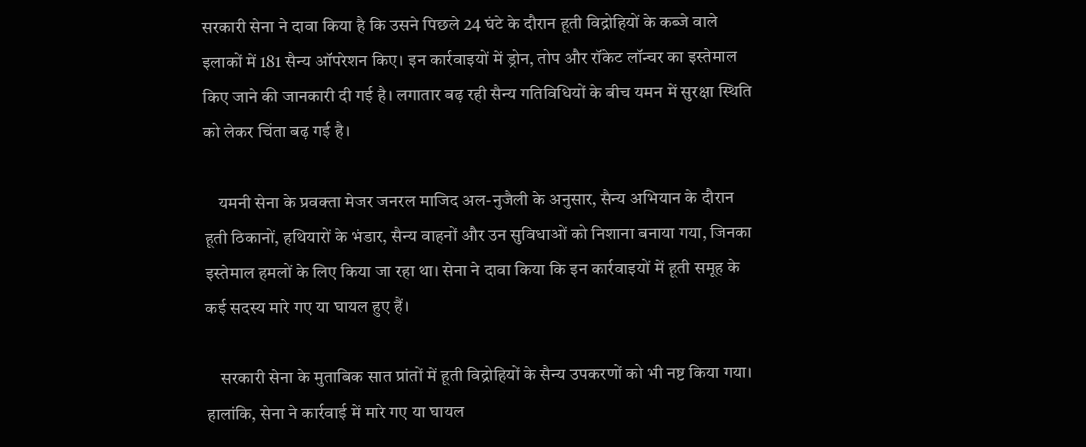सरकारी सेना ने दावा किया है कि उसने पिछले 24 घंटे के दौरान हूती विद्रोहियों के कब्जे वाले इलाकों में 181 सैन्य ऑपरेशन किए। इन कार्रवाइयों में ड्रोन, तोप और रॉकेट लॉन्चर का इस्तेमाल किए जाने की जानकारी दी गई है। लगातार बढ़ रही सैन्य गतिविधियों के बीच यमन में सुरक्षा स्थिति को लेकर चिंता बढ़ गई है।

    यमनी सेना के प्रवक्ता मेजर जनरल माजिद अल-नुजैली के अनुसार, सैन्य अभियान के दौरान हूती ठिकानों, हथियारों के भंडार, सैन्य वाहनों और उन सुविधाओं को निशाना बनाया गया, जिनका इस्तेमाल हमलों के लिए किया जा रहा था। सेना ने दावा किया कि इन कार्रवाइयों में हूती समूह के कई सदस्य मारे गए या घायल हुए हैं।

    सरकारी सेना के मुताबिक सात प्रांतों में हूती विद्रोहियों के सैन्य उपकरणों को भी नष्ट किया गया। हालांकि, सेना ने कार्रवाई में मारे गए या घायल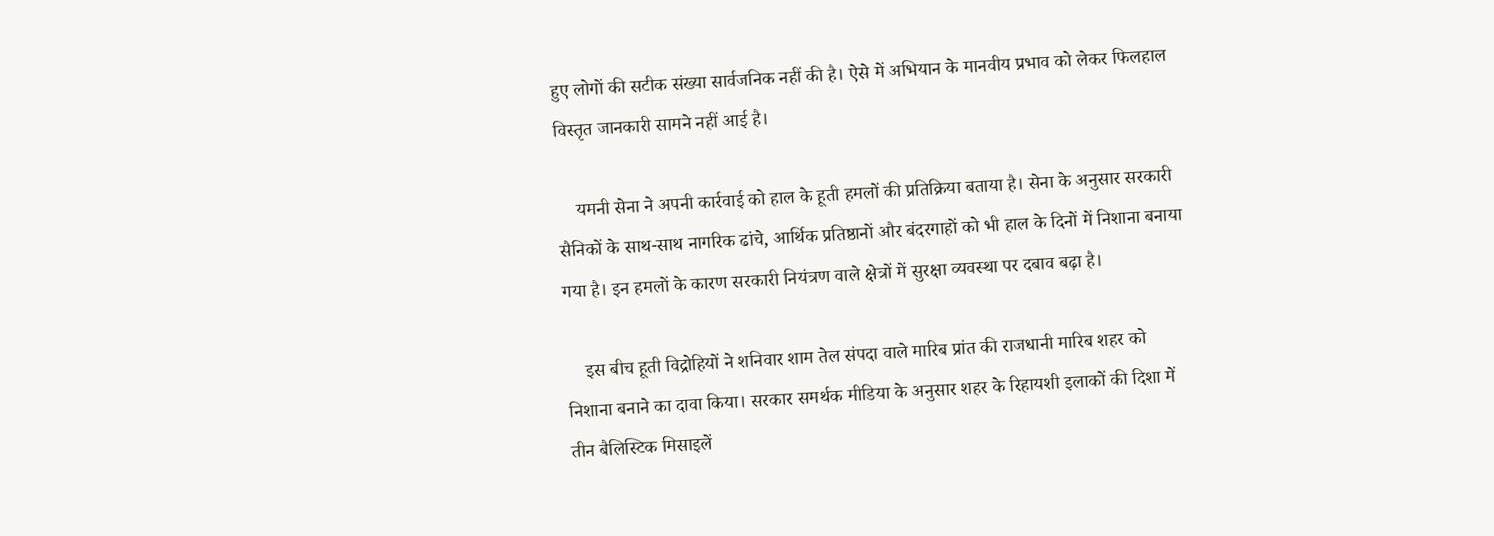हुए लोगों की सटीक संख्या सार्वजनिक नहीं की है। ऐसे में अभियान के मानवीय प्रभाव को लेकर फिलहाल विस्तृत जानकारी सामने नहीं आई है।

    यमनी सेना ने अपनी कार्रवाई को हाल के हूती हमलों की प्रतिक्रिया बताया है। सेना के अनुसार सरकारी सैनिकों के साथ-साथ नागरिक ढांचे, आर्थिक प्रतिष्ठानों और बंदरगाहों को भी हाल के दिनों में निशाना बनाया गया है। इन हमलों के कारण सरकारी नियंत्रण वाले क्षेत्रों में सुरक्षा व्यवस्था पर दबाव बढ़ा है।

    इस बीच हूती विद्रोहियों ने शनिवार शाम तेल संपदा वाले मारिब प्रांत की राजधानी मारिब शहर को निशाना बनाने का दावा किया। सरकार समर्थक मीडिया के अनुसार शहर के रिहायशी इलाकों की दिशा में तीन बैलिस्टिक मिसाइलें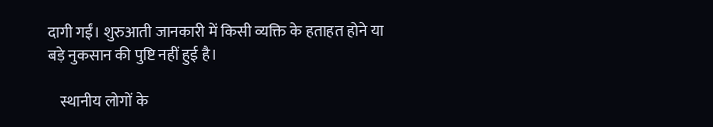दागी गईं। शुरुआती जानकारी में किसी व्यक्ति के हताहत होने या बड़े नुकसान की पुष्टि नहीं हुई है।

    स्थानीय लोगों के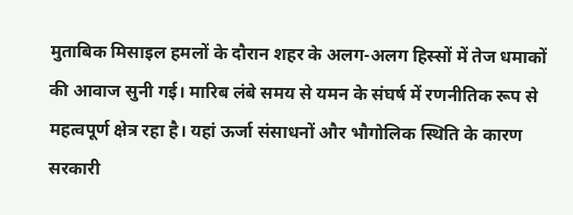मुताबिक मिसाइल हमलों के दौरान शहर के अलग-अलग हिस्सों में तेज धमाकों की आवाज सुनी गई। मारिब लंबे समय से यमन के संघर्ष में रणनीतिक रूप से महत्वपूर्ण क्षेत्र रहा है। यहां ऊर्जा संसाधनों और भौगोलिक स्थिति के कारण सरकारी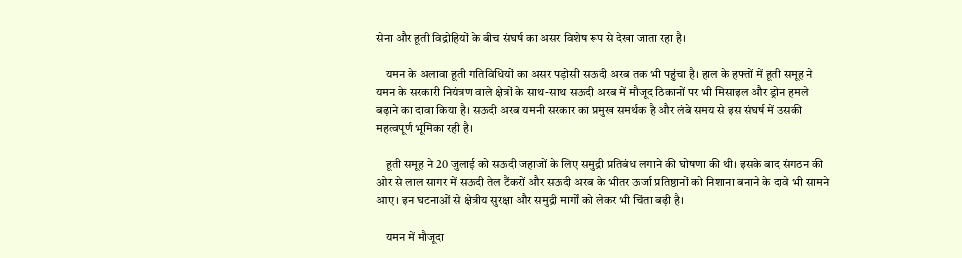सेना और हूती विद्रोहियों के बीच संघर्ष का असर विशेष रूप से देखा जाता रहा है।

    यमन के अलावा हूती गतिविधियों का असर पड़ोसी सऊदी अरब तक भी पहुंचा है। हाल के हफ्तों में हूती समूह ने यमन के सरकारी नियंत्रण वाले क्षेत्रों के साथ-साथ सऊदी अरब में मौजूद ठिकानों पर भी मिसाइल और ड्रोन हमले बढ़ाने का दावा किया है। सऊदी अरब यमनी सरकार का प्रमुख समर्थक है और लंबे समय से इस संघर्ष में उसकी महत्वपूर्ण भूमिका रही है।

    हूती समूह ने 20 जुलाई को सऊदी जहाजों के लिए समुद्री प्रतिबंध लगाने की घोषणा की थी। इसके बाद संगठन की ओर से लाल सागर में सऊदी तेल टैंकरों और सऊदी अरब के भीतर ऊर्जा प्रतिष्ठानों को निशाना बनाने के दावे भी सामने आए। इन घटनाओं से क्षेत्रीय सुरक्षा और समुद्री मार्गों को लेकर भी चिंता बढ़ी है।

    यमन में मौजूदा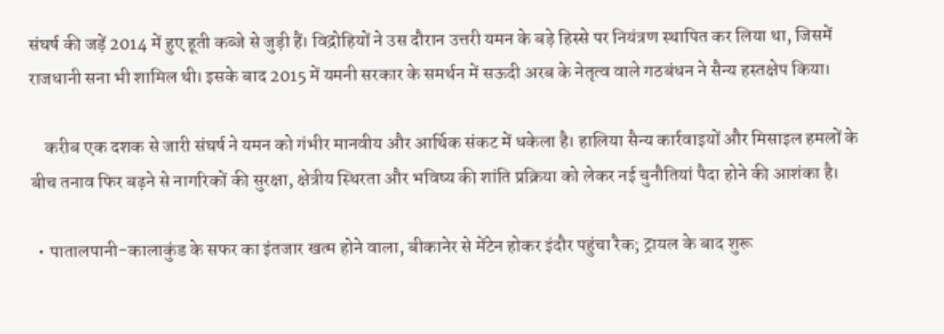संघर्ष की जड़ें 2014 में हुए हूती कब्जे से जुड़ी हैं। विद्रोहियों ने उस दौरान उत्तरी यमन के बड़े हिस्से पर नियंत्रण स्थापित कर लिया था, जिसमें राजधानी सना भी शामिल थी। इसके बाद 2015 में यमनी सरकार के समर्थन में सऊदी अरब के नेतृत्व वाले गठबंधन ने सैन्य हस्तक्षेप किया।

    करीब एक दशक से जारी संघर्ष ने यमन को गंभीर मानवीय और आर्थिक संकट में धकेला है। हालिया सैन्य कार्रवाइयों और मिसाइल हमलों के बीच तनाव फिर बढ़ने से नागरिकों की सुरक्षा, क्षेत्रीय स्थिरता और भविष्य की शांति प्रक्रिया को लेकर नई चुनौतियां पैदा होने की आशंका है।

  • पातालपानी-कालाकुंड के सफर का इंतजार खत्म होने वाला, बीकानेर से मेंटेन होकर इंदौर पहुंचा रैक; ट्रायल के बाद शुरू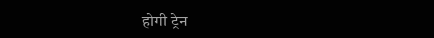होगी ट्रेन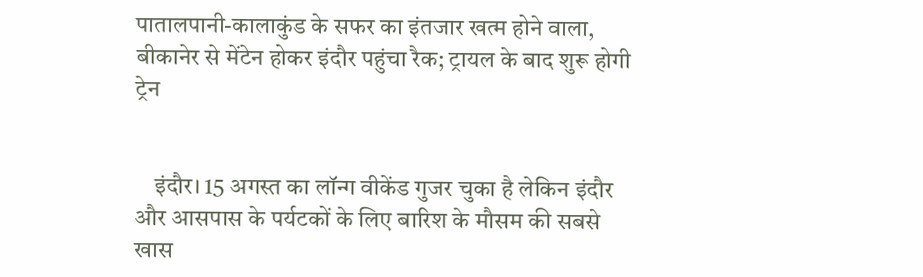पातालपानी-कालाकुंड के सफर का इंतजार खत्म होने वाला, बीकानेर से मेंटेन होकर इंदौर पहुंचा रैक; ट्रायल के बाद शुरू होगी ट्रेन


    इंदौर। 15 अगस्त का लॉन्ग वीकेंड गुजर चुका है लेकिन इंदौर और आसपास के पर्यटकों के लिए बारिश के मौसम की सबसे खास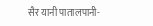सैर यानी पातालपानी-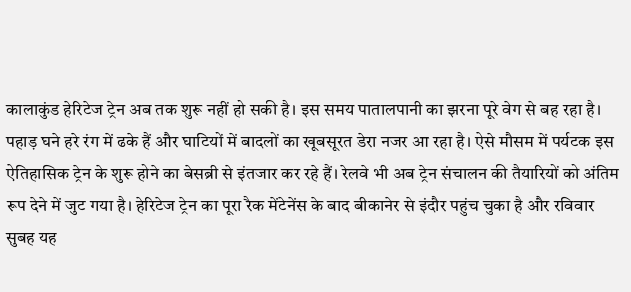कालाकुंड हेरिटेज ट्रेन अब तक शुरू नहीं हो सकी है। इस समय पातालपानी का झरना पूरे वेग से बह रहा है। पहाड़ घने हरे रंग में ढके हैं और घाटियों में बादलों का खूबसूरत डेरा नजर आ रहा है। ऐसे मौसम में पर्यटक इस ऐतिहासिक ट्रेन के शुरू होने का बेसब्री से इंतजार कर रहे हैं। रेलवे भी अब ट्रेन संचालन की तैयारियों को अंतिम रूप देने में जुट गया है। हेरिटेज ट्रेन का पूरा रैक मेंटेनेंस के बाद बीकानेर से इंदौर पहुंच चुका है और रविवार सुबह यह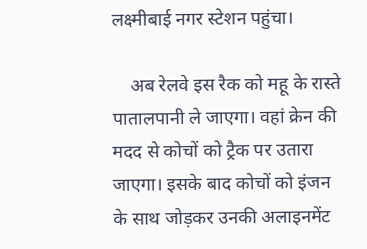लक्ष्मीबाई नगर स्टेशन पहुंचा।

    अब रेलवे इस रैक को महू के रास्ते पातालपानी ले जाएगा। वहां क्रेन की मदद से कोचों को ट्रैक पर उतारा जाएगा। इसके बाद कोचों को इंजन के साथ जोड़कर उनकी अलाइनमेंट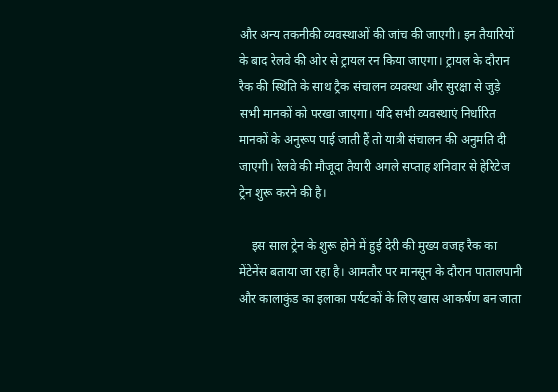और अन्य तकनीकी व्यवस्थाओं की जांच की जाएगी। इन तैयारियों के बाद रेलवे की ओर से ट्रायल रन किया जाएगा। ट्रायल के दौरान रैक की स्थिति के साथ ट्रैक संचालन व्यवस्था और सुरक्षा से जुड़े सभी मानकों को परखा जाएगा। यदि सभी व्यवस्थाएं निर्धारित मानकों के अनुरूप पाई जाती हैं तो यात्री संचालन की अनुमति दी जाएगी। रेलवे की मौजूदा तैयारी अगले सप्ताह शनिवार से हेरिटेज ट्रेन शुरू करने की है।

    इस साल ट्रेन के शुरू होने में हुई देरी की मुख्य वजह रैक का मेंटेनेंस बताया जा रहा है। आमतौर पर मानसून के दौरान पातालपानी और कालाकुंड का इलाका पर्यटकों के लिए खास आकर्षण बन जाता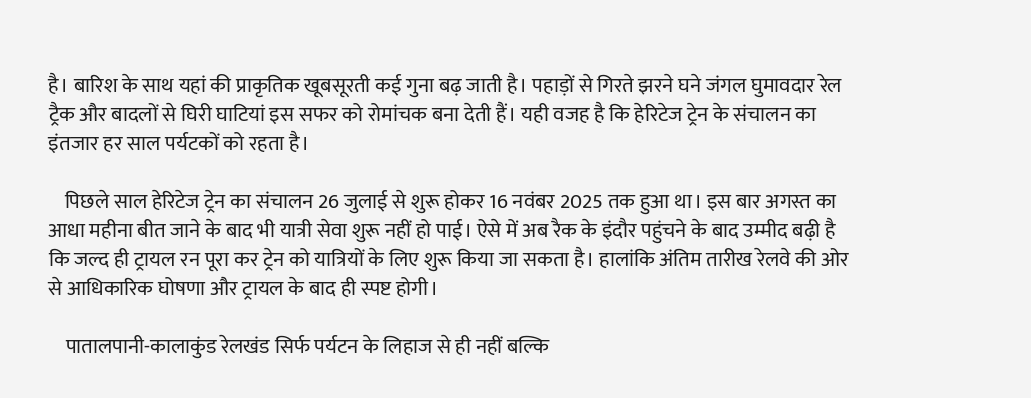है। बारिश के साथ यहां की प्राकृतिक खूबसूरती कई गुना बढ़ जाती है। पहाड़ों से गिरते झरने घने जंगल घुमावदार रेल ट्रैक और बादलों से घिरी घाटियां इस सफर को रोमांचक बना देती हैं। यही वजह है कि हेरिटेज ट्रेन के संचालन का इंतजार हर साल पर्यटकों को रहता है।

    पिछले साल हेरिटेज ट्रेन का संचालन 26 जुलाई से शुरू होकर 16 नवंबर 2025 तक हुआ था। इस बार अगस्त का आधा महीना बीत जाने के बाद भी यात्री सेवा शुरू नहीं हो पाई। ऐसे में अब रैक के इंदौर पहुंचने के बाद उम्मीद बढ़ी है कि जल्द ही ट्रायल रन पूरा कर ट्रेन को यात्रियों के लिए शुरू किया जा सकता है। हालांकि अंतिम तारीख रेलवे की ओर से आधिकारिक घोषणा और ट्रायल के बाद ही स्पष्ट होगी।

    पातालपानी-कालाकुंड रेलखंड सिर्फ पर्यटन के लिहाज से ही नहीं बल्कि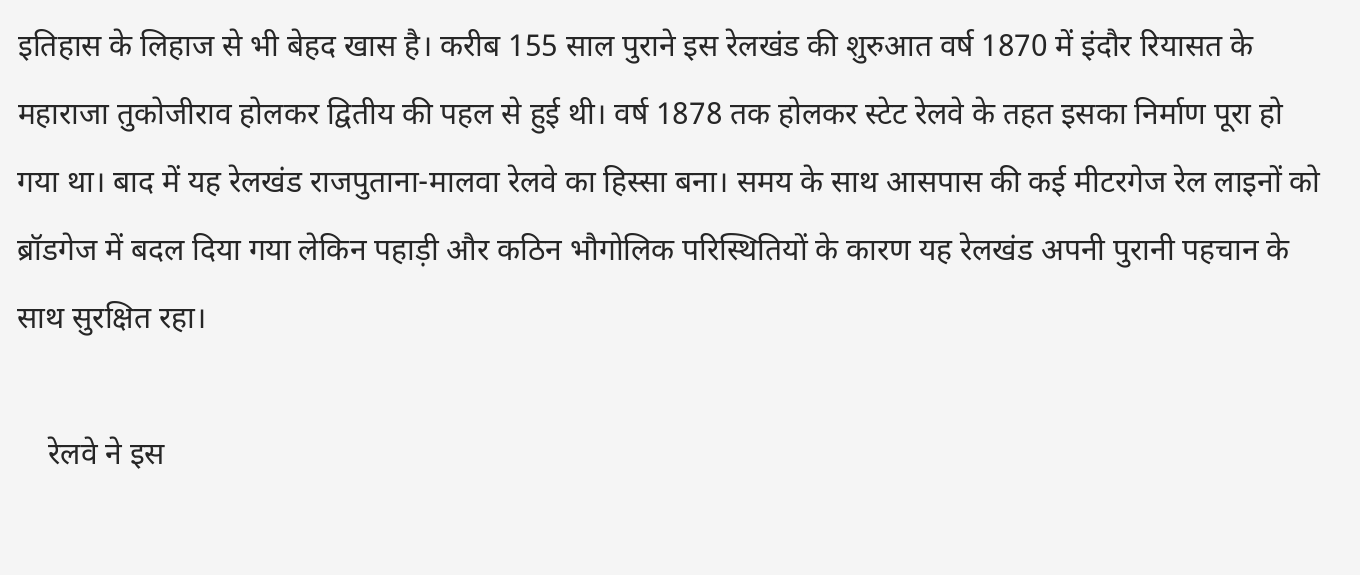इतिहास के लिहाज से भी बेहद खास है। करीब 155 साल पुराने इस रेलखंड की शुरुआत वर्ष 1870 में इंदौर रियासत के महाराजा तुकोजीराव होलकर द्वितीय की पहल से हुई थी। वर्ष 1878 तक होलकर स्टेट रेलवे के तहत इसका निर्माण पूरा हो गया था। बाद में यह रेलखंड राजपुताना-मालवा रेलवे का हिस्सा बना। समय के साथ आसपास की कई मीटरगेज रेल लाइनों को ब्रॉडगेज में बदल दिया गया लेकिन पहाड़ी और कठिन भौगोलिक परिस्थितियों के कारण यह रेलखंड अपनी पुरानी पहचान के साथ सुरक्षित रहा।

    रेलवे ने इस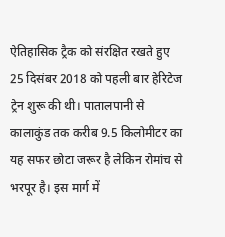ऐतिहासिक ट्रैक को संरक्षित रखते हुए 25 दिसंबर 2018 को पहली बार हेरिटेज ट्रेन शुरू की थी। पातालपानी से कालाकुंड तक करीब 9.5 किलोमीटर का यह सफर छोटा जरूर है लेकिन रोमांच से भरपूर है। इस मार्ग में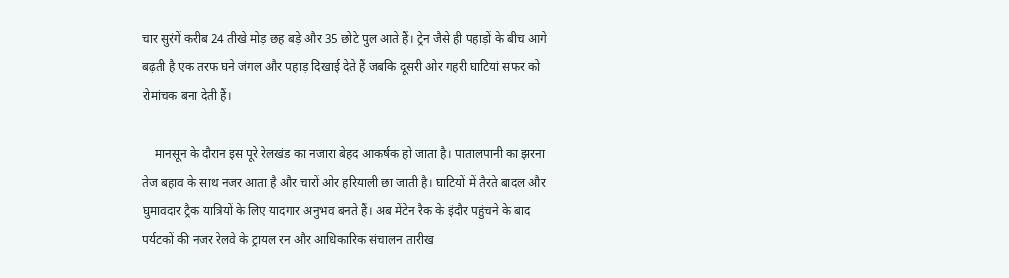चार सुरंगें करीब 24 तीखे मोड़ छह बड़े और 35 छोटे पुल आते हैं। ट्रेन जैसे ही पहाड़ों के बीच आगे बढ़ती है एक तरफ घने जंगल और पहाड़ दिखाई देते हैं जबकि दूसरी ओर गहरी घाटियां सफर को रोमांचक बना देती हैं।

    मानसून के दौरान इस पूरे रेलखंड का नजारा बेहद आकर्षक हो जाता है। पातालपानी का झरना तेज बहाव के साथ नजर आता है और चारों ओर हरियाली छा जाती है। घाटियों में तैरते बादल और घुमावदार ट्रैक यात्रियों के लिए यादगार अनुभव बनते हैं। अब मेंटेन रैक के इंदौर पहुंचने के बाद पर्यटकों की नजर रेलवे के ट्रायल रन और आधिकारिक संचालन तारीख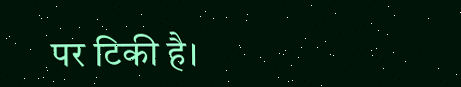पर टिकी है।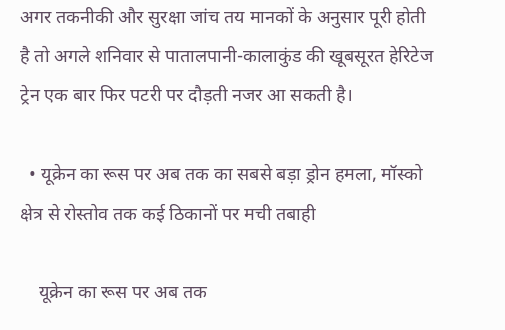अगर तकनीकी और सुरक्षा जांच तय मानकों के अनुसार पूरी होती है तो अगले शनिवार से पातालपानी-कालाकुंड की खूबसूरत हेरिटेज ट्रेन एक बार फिर पटरी पर दौड़ती नजर आ सकती है।

  • यूक्रेन का रूस पर अब तक का सबसे बड़ा ड्रोन हमला, मॉस्को क्षेत्र से रोस्तोव तक कई ठिकानों पर मची तबाही

    यूक्रेन का रूस पर अब तक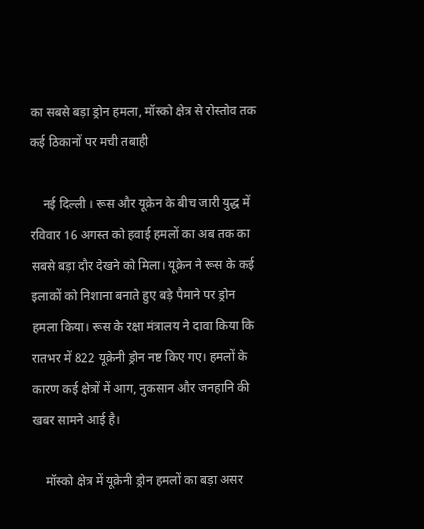का सबसे बड़ा ड्रोन हमला, मॉस्को क्षेत्र से रोस्तोव तक कई ठिकानों पर मची तबाही

    नई दिल्ली । रूस और यूक्रेन के बीच जारी युद्ध में रविवार 16 अगस्त को हवाई हमलों का अब तक का सबसे बड़ा दौर देखने को मिला। यूक्रेन ने रूस के कई इलाकों को निशाना बनाते हुए बड़े पैमाने पर ड्रोन हमला किया। रूस के रक्षा मंत्रालय ने दावा किया कि रातभर में 822 यूक्रेनी ड्रोन नष्ट किए गए। हमलों के कारण कई क्षेत्रों में आग, नुकसान और जनहानि की खबर सामने आई है।

    मॉस्को क्षेत्र में यूक्रेनी ड्रोन हमलों का बड़ा असर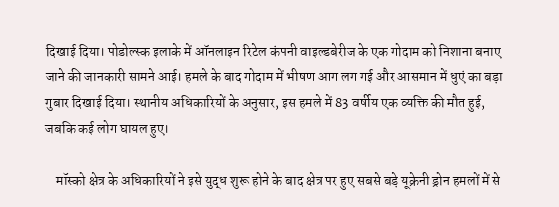दिखाई दिया। पोडोल्स्क इलाके में ऑनलाइन रिटेल कंपनी वाइल्डबेरीज के एक गोदाम को निशाना बनाए जाने की जानकारी सामने आई। हमले के बाद गोदाम में भीषण आग लग गई और आसमान में धुएं का बड़ा गुबार दिखाई दिया। स्थानीय अधिकारियों के अनुसार, इस हमले में 83 वर्षीय एक व्यक्ति की मौत हुई, जबकि कई लोग घायल हुए।

    मॉस्को क्षेत्र के अधिकारियों ने इसे युद्ध शुरू होने के बाद क्षेत्र पर हुए सबसे बड़े यूक्रेनी ड्रोन हमलों में से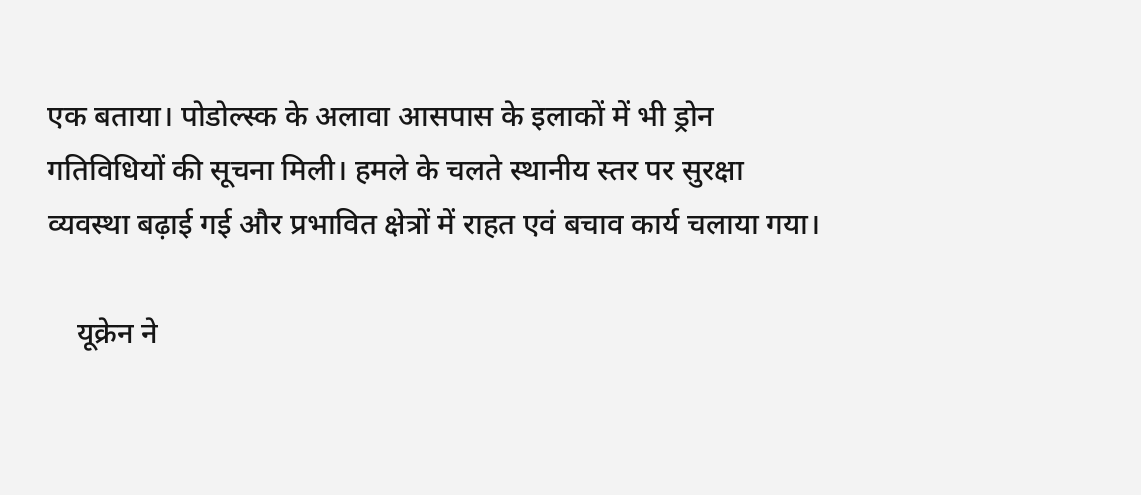एक बताया। पोडोल्स्क के अलावा आसपास के इलाकों में भी ड्रोन गतिविधियों की सूचना मिली। हमले के चलते स्थानीय स्तर पर सुरक्षा व्यवस्था बढ़ाई गई और प्रभावित क्षेत्रों में राहत एवं बचाव कार्य चलाया गया।

    यूक्रेन ने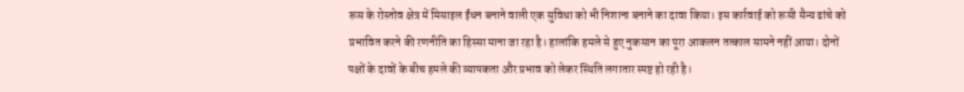रूस के रोस्तोव क्षेत्र में मिसाइल ईंधन बनाने वाली एक सुविधा को भी निशाना बनाने का दावा किया। इस कार्रवाई को रूसी सैन्य ढांचे को प्रभावित करने की रणनीति का हिस्सा माना जा रहा है। हालांकि हमले से हुए नुकसान का पूरा आकलन तत्काल सामने नहीं आया। दोनों पक्षों के दावों के बीच हमले की व्यापकता और प्रभाव को लेकर स्थिति लगातार स्पष्ट हो रही है।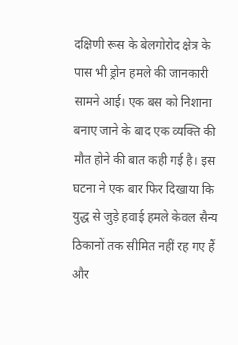दक्षिणी रूस के बेलगोरोद क्षेत्र के पास भी ड्रोन हमले की जानकारी सामने आई। एक बस को निशाना बनाए जाने के बाद एक व्यक्ति की मौत होने की बात कही गई है। इस घटना ने एक बार फिर दिखाया कि युद्ध से जुड़े हवाई हमले केवल सैन्य ठिकानों तक सीमित नहीं रह गए हैं और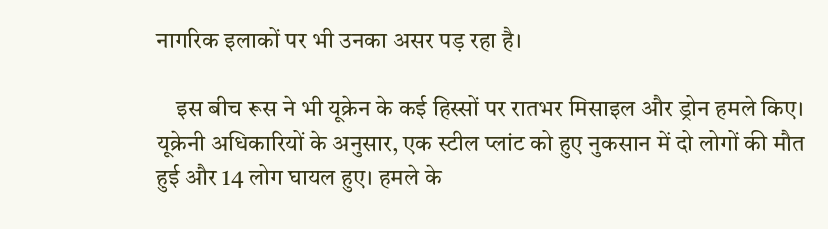नागरिक इलाकों पर भी उनका असर पड़ रहा है।

    इस बीच रूस ने भी यूक्रेन के कई हिस्सों पर रातभर मिसाइल और ड्रोन हमले किए। यूक्रेनी अधिकारियों के अनुसार, एक स्टील प्लांट को हुए नुकसान में दो लोगों की मौत हुई और 14 लोग घायल हुए। हमले के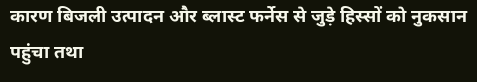कारण बिजली उत्पादन और ब्लास्ट फर्नेस से जुड़े हिस्सों को नुकसान पहुंचा तथा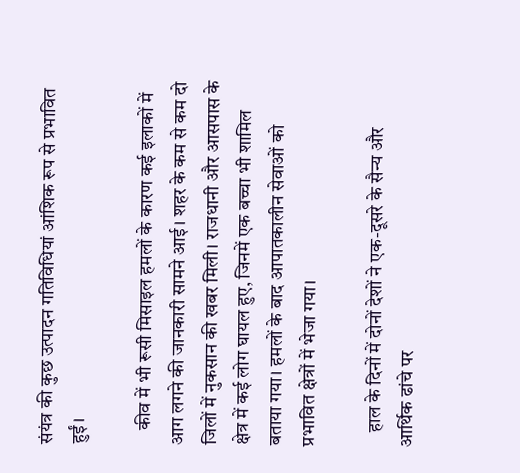संयंत्र की कुछ उत्पादन गतिविधियां आंशिक रूप से प्रभावित हुईं।

    कीव में भी रूसी मिसाइल हमलों के कारण कई इलाकों में आग लगने की जानकारी सामने आई। शहर के कम से कम दो जिलों में नुकसान की खबर मिली। राजधानी और आसपास के क्षेत्र में कई लोग घायल हुए, जिनमें एक बच्चा भी शामिल बताया गया। हमलों के बाद आपातकालीन सेवाओं को प्रभावित क्षेत्रों में भेजा गया।

    हाल के दिनों में दोनों देशों ने एक-दूसरे के सैन्य और आर्थिक ढांचे पर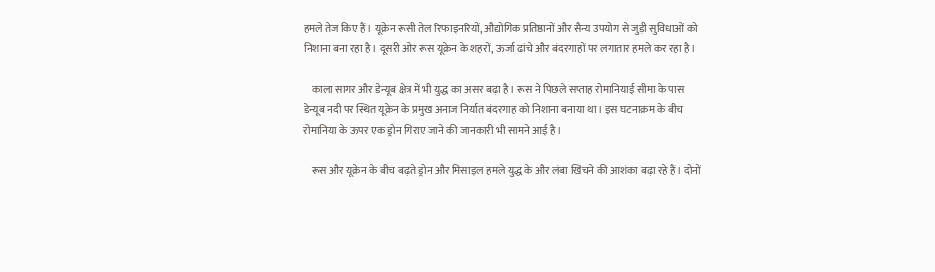हमले तेज किए हैं। यूक्रेन रूसी तेल रिफाइनरियों, औद्योगिक प्रतिष्ठानों और सैन्य उपयोग से जुड़ी सुविधाओं को निशाना बना रहा है। दूसरी ओर रूस यूक्रेन के शहरों, ऊर्जा ढांचे और बंदरगाहों पर लगातार हमले कर रहा है।

    काला सागर और डेन्यूब क्षेत्र में भी युद्ध का असर बढ़ा है। रूस ने पिछले सप्ताह रोमानियाई सीमा के पास डेन्यूब नदी पर स्थित यूक्रेन के प्रमुख अनाज निर्यात बंदरगाह को निशाना बनाया था। इस घटनाक्रम के बीच रोमानिया के ऊपर एक ड्रोन गिराए जाने की जानकारी भी सामने आई है।

    रूस और यूक्रेन के बीच बढ़ते ड्रोन और मिसाइल हमले युद्ध के और लंबा खिंचने की आशंका बढ़ा रहे हैं। दोनों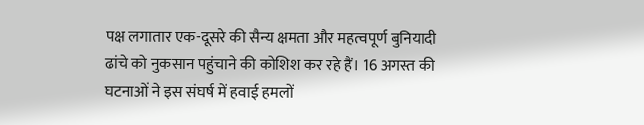पक्ष लगातार एक-दूसरे की सैन्य क्षमता और महत्वपूर्ण बुनियादी ढांचे को नुकसान पहुंचाने की कोशिश कर रहे हैं। 16 अगस्त की घटनाओं ने इस संघर्ष में हवाई हमलों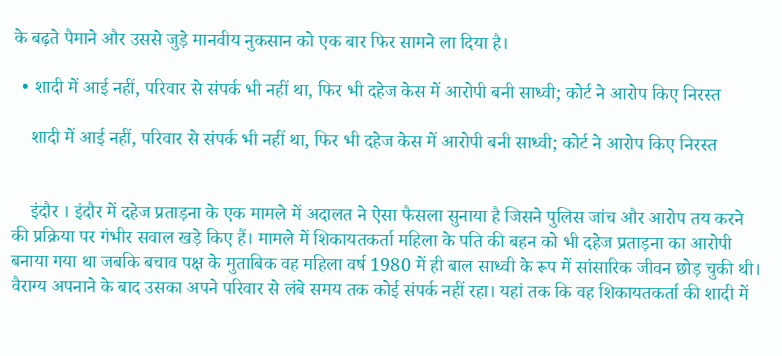के बढ़ते पैमाने और उससे जुड़े मानवीय नुकसान को एक बार फिर सामने ला दिया है।

  • शादी में आई नहीं, परिवार से संपर्क भी नहीं था, फिर भी दहेज केस में आरोपी बनी साध्वी; कोर्ट ने आरोप किए निरस्त

    शादी में आई नहीं, परिवार से संपर्क भी नहीं था, फिर भी दहेज केस में आरोपी बनी साध्वी; कोर्ट ने आरोप किए निरस्त


    इंदौर । इंदौर में दहेज प्रताड़ना के एक मामले में अदालत ने ऐसा फैसला सुनाया है जिसने पुलिस जांच और आरोप तय करने की प्रक्रिया पर गंभीर सवाल खड़े किए हैं। मामले में शिकायतकर्ता महिला के पति की बहन को भी दहेज प्रताड़ना का आरोपी बनाया गया था जबकि बचाव पक्ष के मुताबिक वह महिला वर्ष 1980 में ही बाल साध्वी के रूप में सांसारिक जीवन छोड़ चुकी थी। वैराग्य अपनाने के बाद उसका अपने परिवार से लंबे समय तक कोई संपर्क नहीं रहा। यहां तक कि वह शिकायतकर्ता की शादी में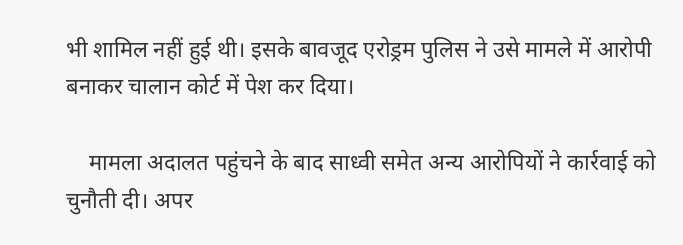भी शामिल नहीं हुई थी। इसके बावजूद एरोड्रम पुलिस ने उसे मामले में आरोपी बनाकर चालान कोर्ट में पेश कर दिया।

    मामला अदालत पहुंचने के बाद साध्वी समेत अन्य आरोपियों ने कार्रवाई को चुनौती दी। अपर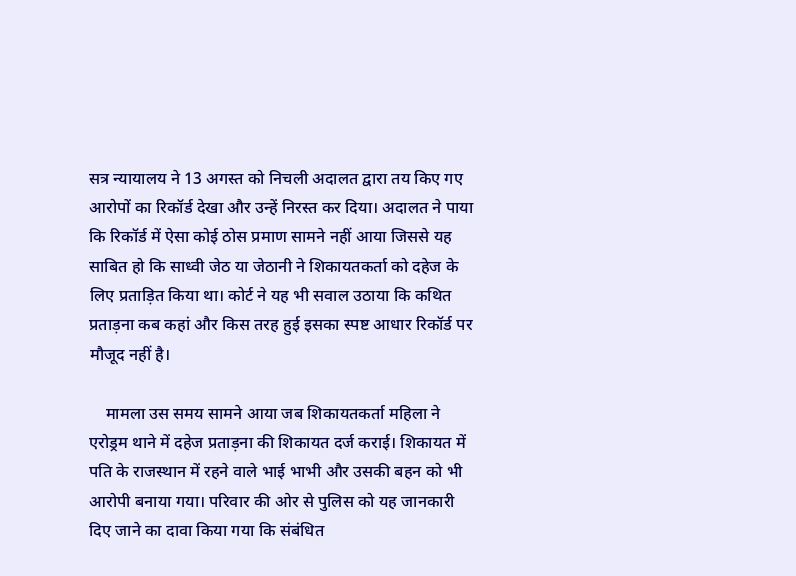सत्र न्यायालय ने 13 अगस्त को निचली अदालत द्वारा तय किए गए आरोपों का रिकॉर्ड देखा और उन्हें निरस्त कर दिया। अदालत ने पाया कि रिकॉर्ड में ऐसा कोई ठोस प्रमाण सामने नहीं आया जिससे यह साबित हो कि साध्वी जेठ या जेठानी ने शिकायतकर्ता को दहेज के लिए प्रताड़ित किया था। कोर्ट ने यह भी सवाल उठाया कि कथित प्रताड़ना कब कहां और किस तरह हुई इसका स्पष्ट आधार रिकॉर्ड पर मौजूद नहीं है।

    मामला उस समय सामने आया जब शिकायतकर्ता महिला ने एरोड्रम थाने में दहेज प्रताड़ना की शिकायत दर्ज कराई। शिकायत में पति के राजस्थान में रहने वाले भाई भाभी और उसकी बहन को भी आरोपी बनाया गया। परिवार की ओर से पुलिस को यह जानकारी दिए जाने का दावा किया गया कि संबंधित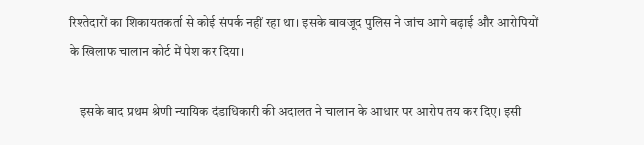रिश्तेदारों का शिकायतकर्ता से कोई संपर्क नहीं रहा था। इसके बावजूद पुलिस ने जांच आगे बढ़ाई और आरोपियों के खिलाफ चालान कोर्ट में पेश कर दिया।

    इसके बाद प्रथम श्रेणी न्यायिक दंडाधिकारी की अदालत ने चालान के आधार पर आरोप तय कर दिए। इसी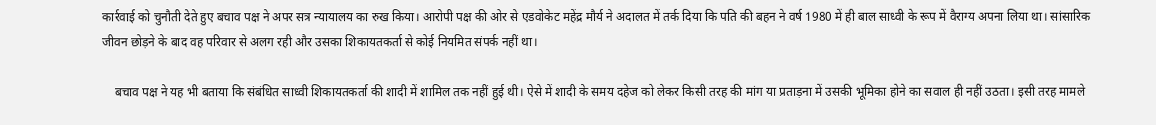कार्रवाई को चुनौती देते हुए बचाव पक्ष ने अपर सत्र न्यायालय का रुख किया। आरोपी पक्ष की ओर से एडवोकेट महेंद्र मौर्य ने अदालत में तर्क दिया कि पति की बहन ने वर्ष 1980 में ही बाल साध्वी के रूप में वैराग्य अपना लिया था। सांसारिक जीवन छोड़ने के बाद वह परिवार से अलग रही और उसका शिकायतकर्ता से कोई नियमित संपर्क नहीं था।

    बचाव पक्ष ने यह भी बताया कि संबंधित साध्वी शिकायतकर्ता की शादी में शामिल तक नहीं हुई थी। ऐसे में शादी के समय दहेज को लेकर किसी तरह की मांग या प्रताड़ना में उसकी भूमिका होने का सवाल ही नहीं उठता। इसी तरह मामले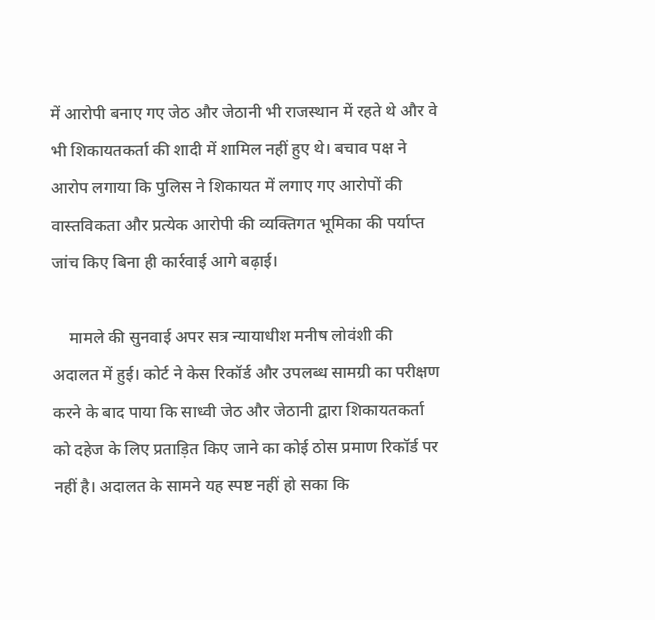में आरोपी बनाए गए जेठ और जेठानी भी राजस्थान में रहते थे और वे भी शिकायतकर्ता की शादी में शामिल नहीं हुए थे। बचाव पक्ष ने आरोप लगाया कि पुलिस ने शिकायत में लगाए गए आरोपों की वास्तविकता और प्रत्येक आरोपी की व्यक्तिगत भूमिका की पर्याप्त जांच किए बिना ही कार्रवाई आगे बढ़ाई।

    मामले की सुनवाई अपर सत्र न्यायाधीश मनीष लोवंशी की अदालत में हुई। कोर्ट ने केस रिकॉर्ड और उपलब्ध सामग्री का परीक्षण करने के बाद पाया कि साध्वी जेठ और जेठानी द्वारा शिकायतकर्ता को दहेज के लिए प्रताड़ित किए जाने का कोई ठोस प्रमाण रिकॉर्ड पर नहीं है। अदालत के सामने यह स्पष्ट नहीं हो सका कि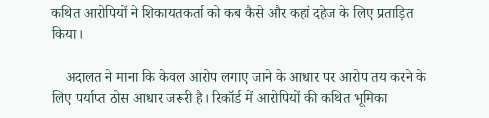कथित आरोपियों ने शिकायतकर्ता को कब कैसे और कहां दहेज के लिए प्रताड़ित किया।

    अदालत ने माना कि केवल आरोप लगाए जाने के आधार पर आरोप तय करने के लिए पर्याप्त ठोस आधार जरूरी है। रिकॉर्ड में आरोपियों की कथित भूमिका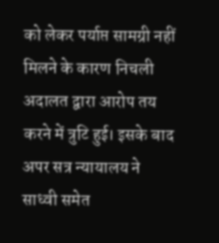को लेकर पर्याप्त सामग्री नहीं मिलने के कारण निचली अदालत द्वारा आरोप तय करने में त्रुटि हुई। इसके बाद अपर सत्र न्यायालय ने साध्वी समेत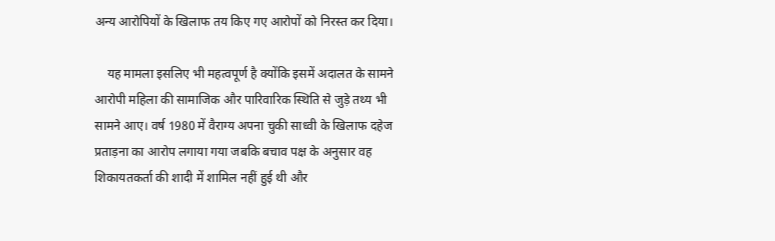अन्य आरोपियों के खिलाफ तय किए गए आरोपों को निरस्त कर दिया।

    यह मामला इसलिए भी महत्वपूर्ण है क्योंकि इसमें अदालत के सामने आरोपी महिला की सामाजिक और पारिवारिक स्थिति से जुड़े तथ्य भी सामने आए। वर्ष 1980 में वैराग्य अपना चुकी साध्वी के खिलाफ दहेज प्रताड़ना का आरोप लगाया गया जबकि बचाव पक्ष के अनुसार वह शिकायतकर्ता की शादी में शामिल नहीं हुई थी और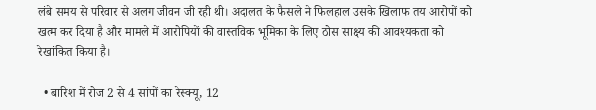लंबे समय से परिवार से अलग जीवन जी रही थी। अदालत के फैसले ने फिलहाल उसके खिलाफ तय आरोपों को खत्म कर दिया है और मामले में आरोपियों की वास्तविक भूमिका के लिए ठोस साक्ष्य की आवश्यकता को रेखांकित किया है।

  • बारिश में रोज 2 से 4 सांपों का रेस्क्यू, 12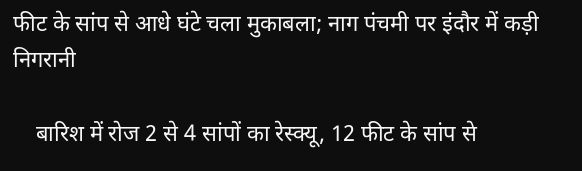फीट के सांप से आधे घंटे चला मुकाबला; नाग पंचमी पर इंदौर में कड़ी निगरानी

    बारिश में रोज 2 से 4 सांपों का रेस्क्यू, 12 फीट के सांप से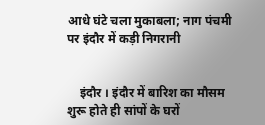आधे घंटे चला मुकाबला; नाग पंचमी पर इंदौर में कड़ी निगरानी


    इंदौर । इंदौर में बारिश का मौसम शुरू होते ही सांपों के घरों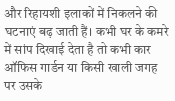और रिहायशी इलाकों में निकलने की घटनाएं बढ़ जाती हैं। कभी घर के कमरे में सांप दिखाई देता है तो कभी कार ऑफिस गार्डन या किसी खाली जगह पर उसके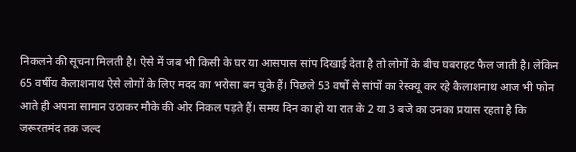निकलने की सूचना मिलती है। ऐसे में जब भी किसी के घर या आसपास सांप दिखाई देता है तो लोगों के बीच घबराहट फैल जाती है। लेकिन 65 वर्षीय कैलाशनाथ ऐसे लोगों के लिए मदद का भरोसा बन चुके हैं। पिछले 53 वर्षों से सांपों का रेस्क्यू कर रहे कैलाशनाथ आज भी फोन आते ही अपना सामान उठाकर मौके की ओर निकल पड़ते हैं। समय दिन का हो या रात के 2 या 3 बजे का उनका प्रयास रहता है कि जरूरतमंद तक जल्द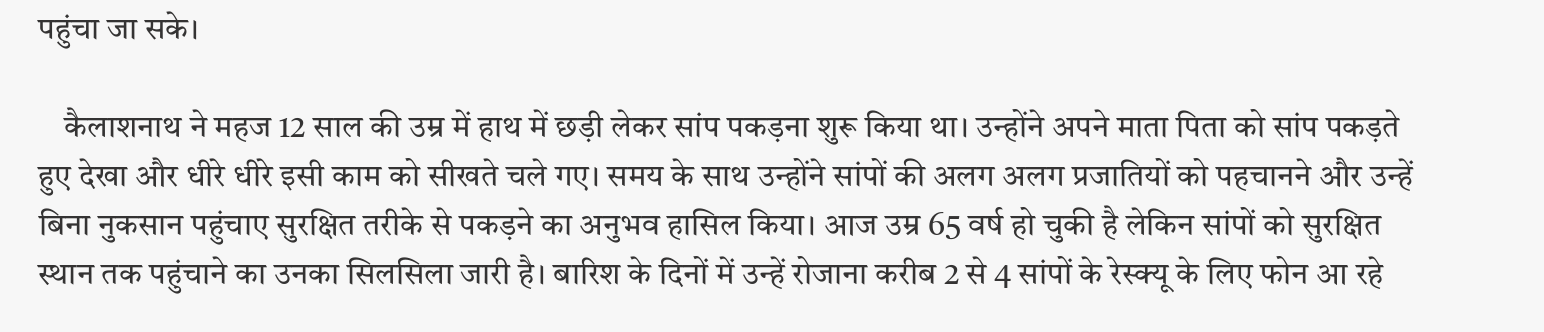पहुंचा जा सके।

    कैलाशनाथ ने महज 12 साल की उम्र में हाथ में छड़ी लेकर सांप पकड़ना शुरू किया था। उन्होंने अपने माता पिता को सांप पकड़ते हुए देखा और धीरे धीरे इसी काम को सीखते चले गए। समय के साथ उन्होंने सांपों की अलग अलग प्रजातियों को पहचानने और उन्हें बिना नुकसान पहुंचाए सुरक्षित तरीके से पकड़ने का अनुभव हासिल किया। आज उम्र 65 वर्ष हो चुकी है लेकिन सांपों को सुरक्षित स्थान तक पहुंचाने का उनका सिलसिला जारी है। बारिश के दिनों में उन्हें रोजाना करीब 2 से 4 सांपों के रेस्क्यू के लिए फोन आ रहे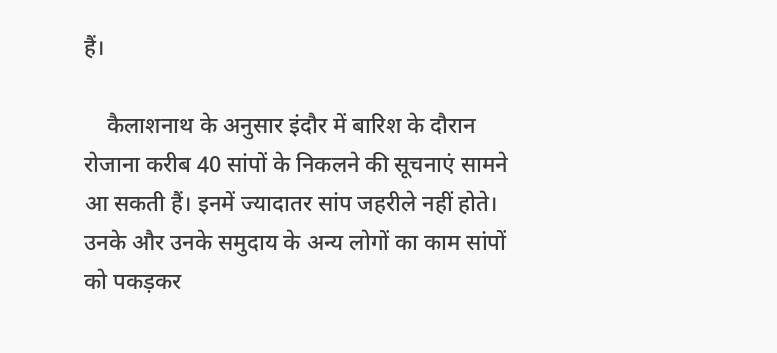हैं।

    कैलाशनाथ के अनुसार इंदौर में बारिश के दौरान रोजाना करीब 40 सांपों के निकलने की सूचनाएं सामने आ सकती हैं। इनमें ज्यादातर सांप जहरीले नहीं होते। उनके और उनके समुदाय के अन्य लोगों का काम सांपों को पकड़कर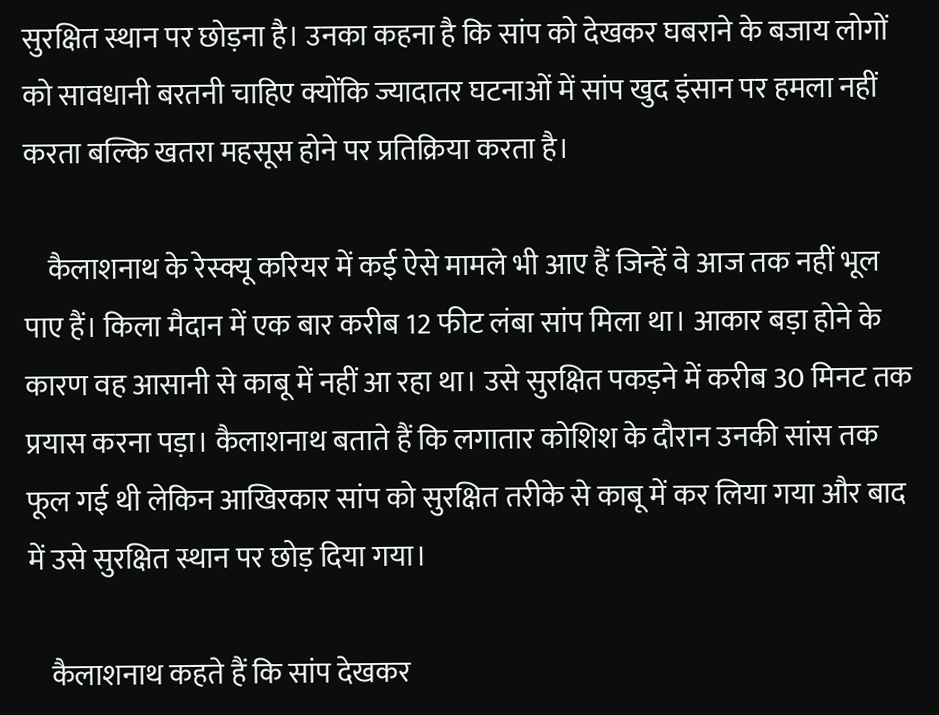सुरक्षित स्थान पर छोड़ना है। उनका कहना है कि सांप को देखकर घबराने के बजाय लोगों को सावधानी बरतनी चाहिए क्योंकि ज्यादातर घटनाओं में सांप खुद इंसान पर हमला नहीं करता बल्कि खतरा महसूस होने पर प्रतिक्रिया करता है।

    कैलाशनाथ के रेस्क्यू करियर में कई ऐसे मामले भी आए हैं जिन्हें वे आज तक नहीं भूल पाए हैं। किला मैदान में एक बार करीब 12 फीट लंबा सांप मिला था। आकार बड़ा होने के कारण वह आसानी से काबू में नहीं आ रहा था। उसे सुरक्षित पकड़ने में करीब 30 मिनट तक प्रयास करना पड़ा। कैलाशनाथ बताते हैं कि लगातार कोशिश के दौरान उनकी सांस तक फूल गई थी लेकिन आखिरकार सांप को सुरक्षित तरीके से काबू में कर लिया गया और बाद में उसे सुरक्षित स्थान पर छोड़ दिया गया।

    कैलाशनाथ कहते हैं कि सांप देखकर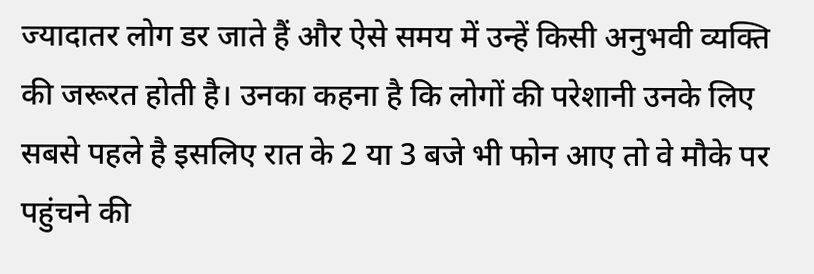ज्यादातर लोग डर जाते हैं और ऐसे समय में उन्हें किसी अनुभवी व्यक्ति की जरूरत होती है। उनका कहना है कि लोगों की परेशानी उनके लिए सबसे पहले है इसलिए रात के 2 या 3 बजे भी फोन आए तो वे मौके पर पहुंचने की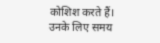कोशिश करते हैं। उनके लिए समय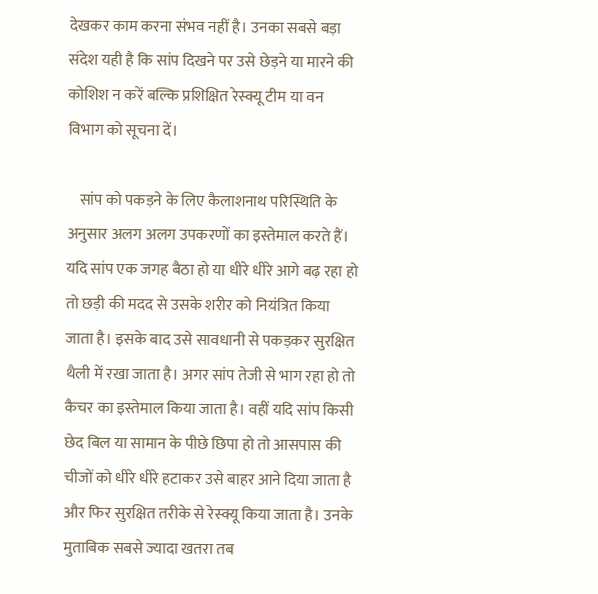देखकर काम करना संभव नहीं है। उनका सबसे बड़ा संदेश यही है कि सांप दिखने पर उसे छेड़ने या मारने की कोशिश न करें बल्कि प्रशिक्षित रेस्क्यू टीम या वन विभाग को सूचना दें।

    सांप को पकड़ने के लिए कैलाशनाथ परिस्थिति के अनुसार अलग अलग उपकरणों का इस्तेमाल करते हैं। यदि सांप एक जगह बैठा हो या धीरे धीरे आगे बढ़ रहा हो तो छड़ी की मदद से उसके शरीर को नियंत्रित किया जाता है। इसके बाद उसे सावधानी से पकड़कर सुरक्षित थैली में रखा जाता है। अगर सांप तेजी से भाग रहा हो तो कैचर का इस्तेमाल किया जाता है। वहीं यदि सांप किसी छेद बिल या सामान के पीछे छिपा हो तो आसपास की चीजों को धीरे धीरे हटाकर उसे बाहर आने दिया जाता है और फिर सुरक्षित तरीके से रेस्क्यू किया जाता है। उनके मुताबिक सबसे ज्यादा खतरा तब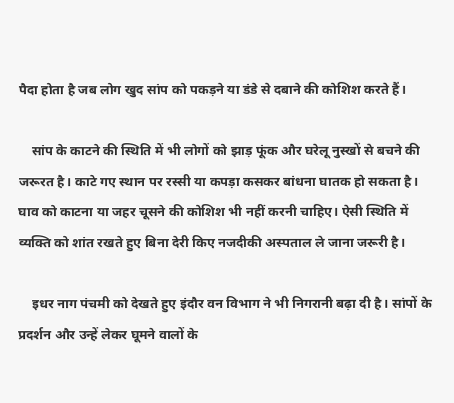पैदा होता है जब लोग खुद सांप को पकड़ने या डंडे से दबाने की कोशिश करते हैं।

    सांप के काटने की स्थिति में भी लोगों को झाड़ फूंक और घरेलू नुस्खों से बचने की जरूरत है। काटे गए स्थान पर रस्सी या कपड़ा कसकर बांधना घातक हो सकता है। घाव को काटना या जहर चूसने की कोशिश भी नहीं करनी चाहिए। ऐसी स्थिति में व्यक्ति को शांत रखते हुए बिना देरी किए नजदीकी अस्पताल ले जाना जरूरी है।

    इधर नाग पंचमी को देखते हुए इंदौर वन विभाग ने भी निगरानी बढ़ा दी है। सांपों के प्रदर्शन और उन्हें लेकर घूमने वालों के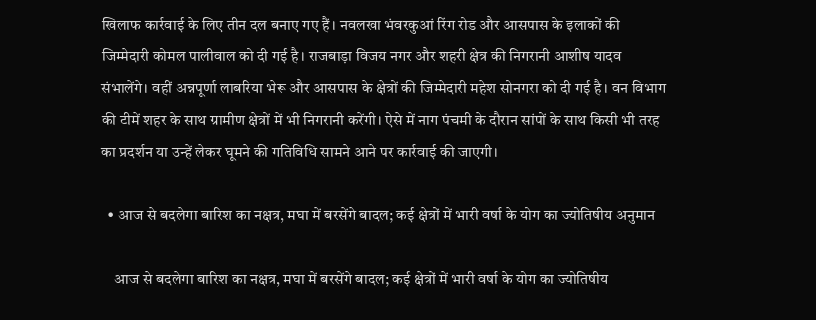खिलाफ कार्रवाई के लिए तीन दल बनाए गए हैं। नवलखा भंवरकुआं रिंग रोड और आसपास के इलाकों की जिम्मेदारी कोमल पालीवाल को दी गई है। राजबाड़ा विजय नगर और शहरी क्षेत्र की निगरानी आशीष यादव संभालेंगे। वहीं अन्नपूर्णा लाबरिया भेरू और आसपास के क्षेत्रों की जिम्मेदारी महेश सोनगरा को दी गई है। वन विभाग की टीमें शहर के साथ ग्रामीण क्षेत्रों में भी निगरानी करेंगी। ऐसे में नाग पंचमी के दौरान सांपों के साथ किसी भी तरह का प्रदर्शन या उन्हें लेकर घूमने की गतिविधि सामने आने पर कार्रवाई की जाएगी।

  • आज से बदलेगा बारिश का नक्षत्र, मघा में बरसेंगे बादल; कई क्षेत्रों में भारी वर्षा के योग का ज्योतिषीय अनुमान

    आज से बदलेगा बारिश का नक्षत्र, मघा में बरसेंगे बादल; कई क्षेत्रों में भारी वर्षा के योग का ज्योतिषीय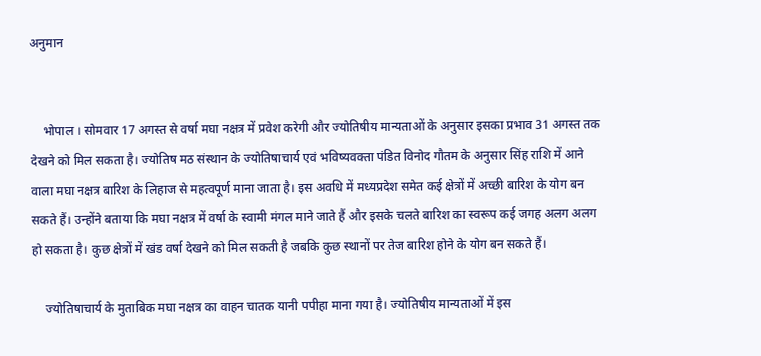अनुमान


    भोपाल । सोमवार 17 अगस्त से वर्षा मघा नक्षत्र में प्रवेश करेगी और ज्योतिषीय मान्यताओं के अनुसार इसका प्रभाव 31 अगस्त तक देखने को मिल सकता है। ज्योतिष मठ संस्थान के ज्योतिषाचार्य एवं भविष्यवक्ता पंडित विनोद गौतम के अनुसार सिंह राशि में आने वाला मघा नक्षत्र बारिश के लिहाज से महत्वपूर्ण माना जाता है। इस अवधि में मध्यप्रदेश समेत कई क्षेत्रों में अच्छी बारिश के योग बन सकते हैं। उन्होंने बताया कि मघा नक्षत्र में वर्षा के स्वामी मंगल माने जाते हैं और इसके चलते बारिश का स्वरूप कई जगह अलग अलग हो सकता है। कुछ क्षेत्रों में खंड वर्षा देखने को मिल सकती है जबकि कुछ स्थानों पर तेज बारिश होने के योग बन सकते हैं।

    ज्योतिषाचार्य के मुताबिक मघा नक्षत्र का वाहन चातक यानी पपीहा माना गया है। ज्योतिषीय मान्यताओं में इस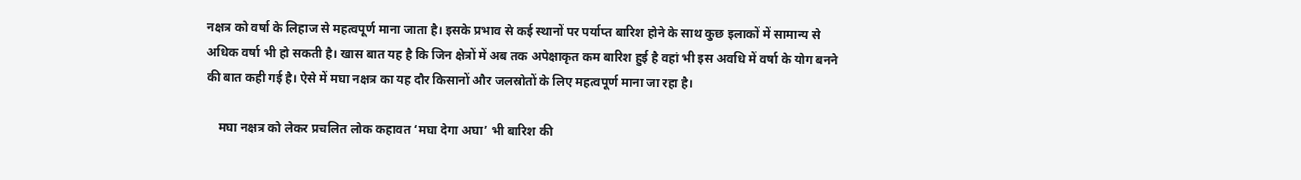नक्षत्र को वर्षा के लिहाज से महत्वपूर्ण माना जाता है। इसके प्रभाव से कई स्थानों पर पर्याप्त बारिश होने के साथ कुछ इलाकों में सामान्य से अधिक वर्षा भी हो सकती है। खास बात यह है कि जिन क्षेत्रों में अब तक अपेक्षाकृत कम बारिश हुई है वहां भी इस अवधि में वर्षा के योग बनने की बात कही गई है। ऐसे में मघा नक्षत्र का यह दौर किसानों और जलस्रोतों के लिए महत्वपूर्ण माना जा रहा है।

    मघा नक्षत्र को लेकर प्रचलित लोक कहावत ‘मघा देगा अघा’ भी बारिश की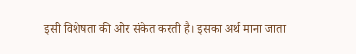इसी विशेषता की ओर संकेत करती है। इसका अर्थ माना जाता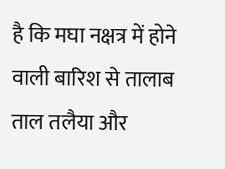है कि मघा नक्षत्र में होने वाली बारिश से तालाब ताल तलैया और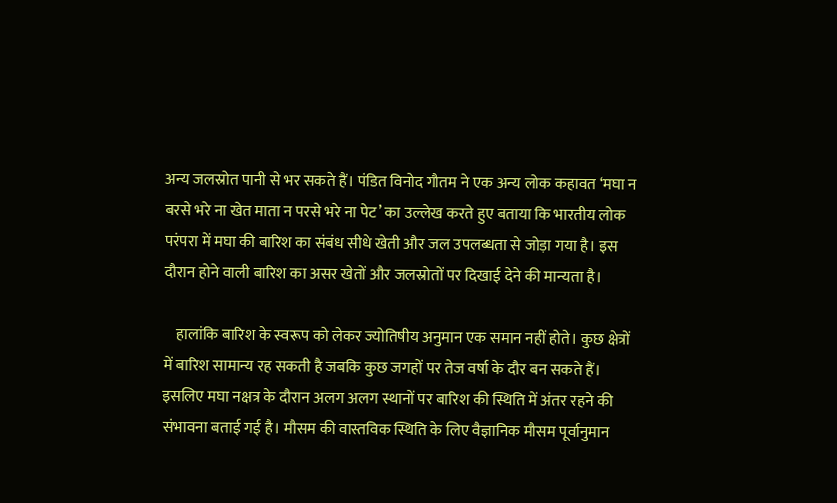अन्य जलस्रोत पानी से भर सकते हैं। पंडित विनोद गौतम ने एक अन्य लोक कहावत ‘मघा न बरसे भरे ना खेत माता न परसे भरे ना पेट’ का उल्लेख करते हुए बताया कि भारतीय लोक परंपरा में मघा की बारिश का संबंध सीधे खेती और जल उपलब्धता से जोड़ा गया है। इस दौरान होने वाली बारिश का असर खेतों और जलस्रोतों पर दिखाई देने की मान्यता है।

    हालांकि बारिश के स्वरूप को लेकर ज्योतिषीय अनुमान एक समान नहीं होते। कुछ क्षेत्रों में बारिश सामान्य रह सकती है जबकि कुछ जगहों पर तेज वर्षा के दौर बन सकते हैं। इसलिए मघा नक्षत्र के दौरान अलग अलग स्थानों पर बारिश की स्थिति में अंतर रहने की संभावना बताई गई है। मौसम की वास्तविक स्थिति के लिए वैज्ञानिक मौसम पूर्वानुमान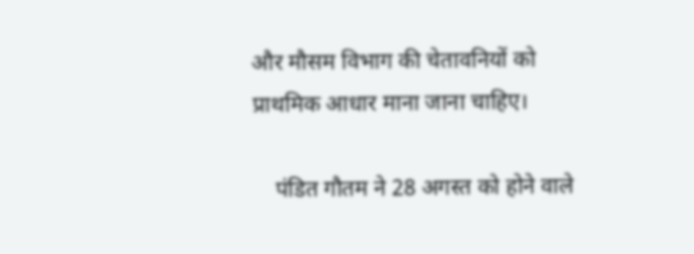और मौसम विभाग की चेतावनियों को प्राथमिक आधार माना जाना चाहिए।

    पंडित गौतम ने 28 अगस्त को होने वाले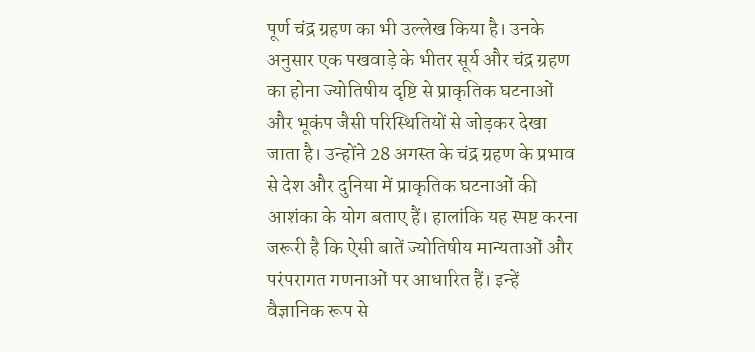पूर्ण चंद्र ग्रहण का भी उल्लेख किया है। उनके अनुसार एक पखवाड़े के भीतर सूर्य और चंद्र ग्रहण का होना ज्योतिषीय दृष्टि से प्राकृतिक घटनाओं और भूकंप जैसी परिस्थितियों से जोड़कर देखा जाता है। उन्होंने 28 अगस्त के चंद्र ग्रहण के प्रभाव से देश और दुनिया में प्राकृतिक घटनाओं की आशंका के योग बताए हैं। हालांकि यह स्पष्ट करना जरूरी है कि ऐसी बातें ज्योतिषीय मान्यताओं और परंपरागत गणनाओं पर आधारित हैं। इन्हें वैज्ञानिक रूप से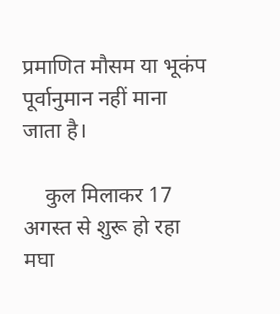प्रमाणित मौसम या भूकंप पूर्वानुमान नहीं माना जाता है।

    कुल मिलाकर 17 अगस्त से शुरू हो रहा मघा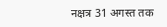नक्षत्र 31 अगस्त तक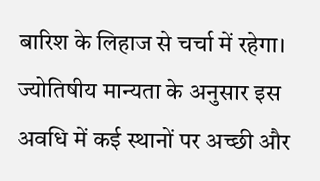बारिश के लिहाज से चर्चा में रहेगा। ज्योतिषीय मान्यता के अनुसार इस अवधि में कई स्थानों पर अच्छी और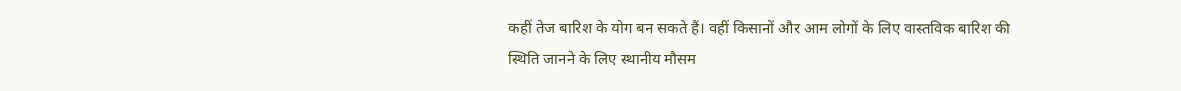कहीं तेज बारिश के योग बन सकते हैं। वहीं किसानों और आम लोगों के लिए वास्तविक बारिश की स्थिति जानने के लिए स्थानीय मौसम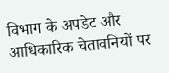विभाग के अपडेट और आधिकारिक चेतावनियों पर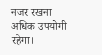नजर रखना अधिक उपयोगी रहेगा।